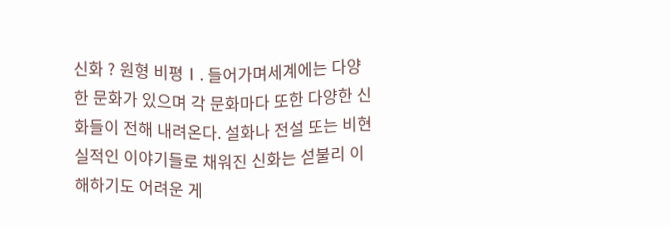신화 ? 원형 비평Ⅰ. 들어가며세계에는 다양한 문화가 있으며 각 문화마다 또한 다양한 신화들이 전해 내려온다. 설화나 전설 또는 비현실적인 이야기들로 채워진 신화는 섣불리 이해하기도 어려운 게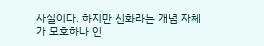사실이다. 하지만 신화라는 개념 자체가 모호하나 인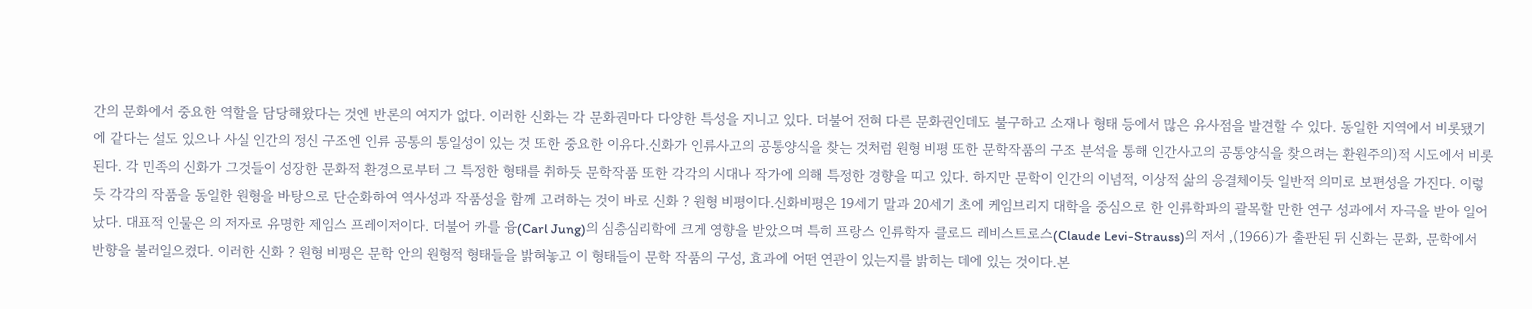간의 문화에서 중요한 역할을 담당해왔다는 것엔 반론의 여지가 없다. 이러한 신화는 각 문화권마다 다양한 특성을 지니고 있다. 더불어 전혀 다른 문화권인데도 불구하고 소재나 형태 등에서 많은 유사점을 발견할 수 있다. 동일한 지역에서 비롯됐기에 같다는 설도 있으나 사실 인간의 정신 구조엔 인류 공통의 통일성이 있는 것 또한 중요한 이유다.신화가 인류사고의 공통양식을 찾는 것처럼 원형 비평 또한 문학작품의 구조 분석을 통해 인간사고의 공통양식을 찾으려는 환원주의)적 시도에서 비롯된다. 각 민족의 신화가 그것들이 성장한 문화적 환경으로부터 그 특정한 형태를 취하듯 문학작품 또한 각각의 시대나 작가에 의해 특정한 경향을 띠고 있다. 하지만 문학이 인간의 이념적, 이상적 삶의 응결체이듯 일반적 의미로 보편성을 가진다. 이렇듯 각각의 작품을 동일한 원형을 바탕으로 단순화하여 역사성과 작품성을 함께 고려하는 것이 바로 신화 ? 원형 비평이다.신화비평은 19세기 말과 20세기 초에 케임브리지 대학을 중심으로 한 인류학파의 괄목할 만한 연구 성과에서 자극을 받아 일어났다. 대표적 인물은 의 저자로 유명한 제임스 프레이저이다. 더불어 카를 융(Carl Jung)의 심층심리학에 크게 영향을 받았으며 특히 프랑스 인류학자 클로드 레비스트로스(Claude Levi-Strauss)의 저서 ,(1966)가 출판된 뒤 신화는 문화, 문학에서 반향을 불러일으켰다. 이러한 신화 ? 원형 비평은 문학 안의 원형적 형태들을 밝혀놓고 이 형태들이 문학 작품의 구성, 효과에 어떤 연관이 있는지를 밝히는 데에 있는 것이다.본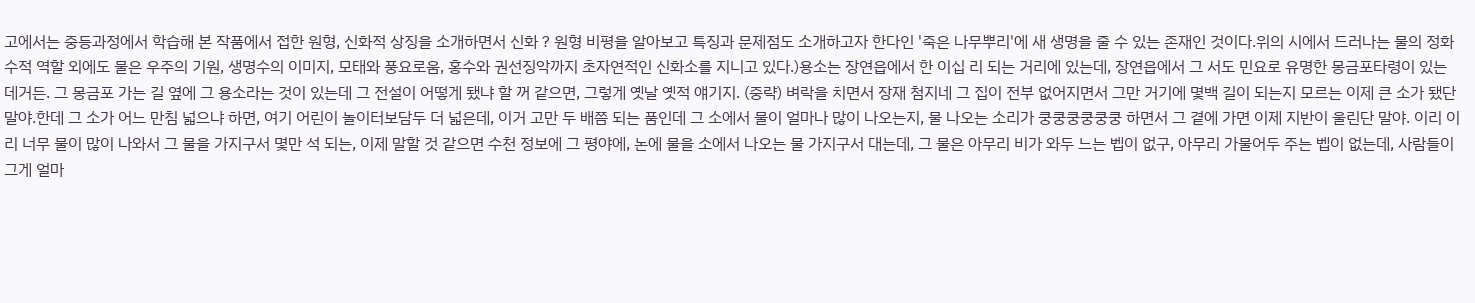고에서는 중등과정에서 학습해 본 작품에서 접한 원형, 신화적 상징을 소개하면서 신화 ? 원형 비평을 알아보고 특징과 문제점도 소개하고자 한다인 '죽은 나무뿌리'에 새 생명을 줄 수 있는 존재인 것이다.위의 시에서 드러나는 물의 정화수적 역할 외에도 물은 우주의 기원, 생명수의 이미지, 모태와 풍요로움, 홍수와 권선징악까지 초자연적인 신화소를 지니고 있다.)용소는 장연읍에서 한 이십 리 되는 거리에 있는데, 장연읍에서 그 서도 민요로 유명한 몽금포타령이 있는 데거든. 그 몽금포 가는 길 옆에 그 용소라는 것이 있는데 그 전설이 어떻게 됐냐 할 꺼 같으면, 그렇게 옛날 옛적 얘기지. (중략) 벼락을 치면서 장재 첨지네 그 집이 전부 없어지면서 그만 거기에 몇백 길이 되는지 모르는 이제 큰 소가 됐단 말야.한데 그 소가 어느 만침 넓으냐 하면, 여기 어린이 놀이터보담두 더 넓은데, 이거 고만 두 배쯤 되는 품인데 그 소에서 물이 얼마나 많이 나오는지, 물 나오는 소리가 쿵쿵쿵쿵쿵쿵 하면서 그 곁에 가면 이제 지반이 울린단 말야. 이리 이리 너무 물이 많이 나와서 그 물을 가지구서 몇만 석 되는, 이제 말할 것 같으면 수천 정보에 그 평야에, 논에 물을 소에서 나오는 물 가지구서 대는데, 그 물은 아무리 비가 와두 느는 벱이 없구, 아무리 가물어두 주는 벱이 없는데, 사람들이 그게 얼마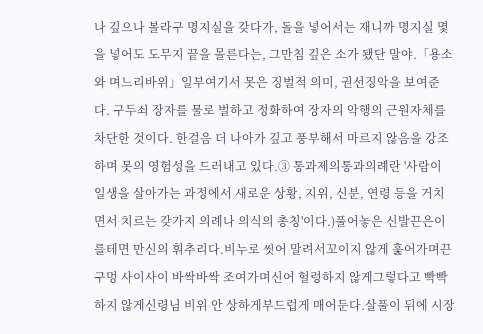나 깊으나 볼라구 명지실을 갖다가, 돌을 넣어서는 재니까 명지실 몇을 넣어도 도무지 끝을 몰른다는, 그만침 깊은 소가 됐단 말야.「용소와 며느리바위」일부여기서 못은 징벌적 의미, 권선징악을 보여준다. 구두쇠 장자를 물로 벌하고 정화하여 장자의 악행의 근원자체를 차단한 것이다. 한걸음 더 나아가 깊고 풍부해서 마르지 않음을 강조하며 못의 영험성을 드러내고 있다.③ 통과제의통과의례란 '사람이 일생을 살아가는 과정에서 새로운 상황, 지위, 신분, 연령 등을 거치면서 치르는 갖가지 의례나 의식의 총칭'이다.)풀어놓은 신발끈은이를테면 만신의 휘추리다.비누로 씻어 말려서꼬이지 않게 훑어가며끈구멍 사이사이 바싹바싹 조여가며신어 헐렁하지 않게그렇다고 빡빡하지 않게신령님 비위 안 상하게부드럽게 매어둔다.살풀이 뒤에 시장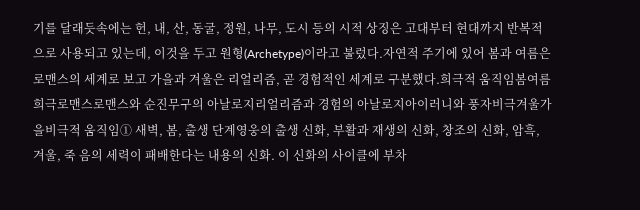기를 달래듯속에는 헌, 내, 산, 동굴, 정원, 나무, 도시 등의 시적 상징은 고대부터 현대까지 반복적으로 사용되고 있는데, 이것을 두고 원형(Archetype)이라고 불렀다.자연적 주기에 있어 봄과 여름은 로맨스의 세계로 보고 가을과 겨울은 리얼리즘, 곧 경험적인 세계로 구분했다.희극적 움직임봄여름희극로맨스로맨스와 순진무구의 아날로지리얼리즘과 경험의 아날로지아이러니와 풍자비극겨울가을비극적 움직임① 새벽, 봄, 출생 단계영웅의 출생 신화, 부활과 재생의 신화, 창조의 신화, 암흑, 겨울, 죽 음의 세력이 패배한다는 내용의 신화. 이 신화의 사이클에 부차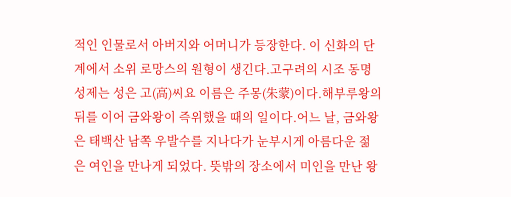적인 인물로서 아버지와 어머니가 등장한다. 이 신화의 단계에서 소위 로망스의 원형이 생긴다.고구려의 시조 동명성제는 성은 고(高)씨요 이름은 주몽(朱蒙)이다.해부루왕의 뒤를 이어 금와왕이 즉위했을 때의 일이다.어느 날, 금와왕은 태백산 남쪽 우발수를 지나다가 눈부시게 아름다운 젊은 여인을 만나게 되었다. 뜻밖의 장소에서 미인을 만난 왕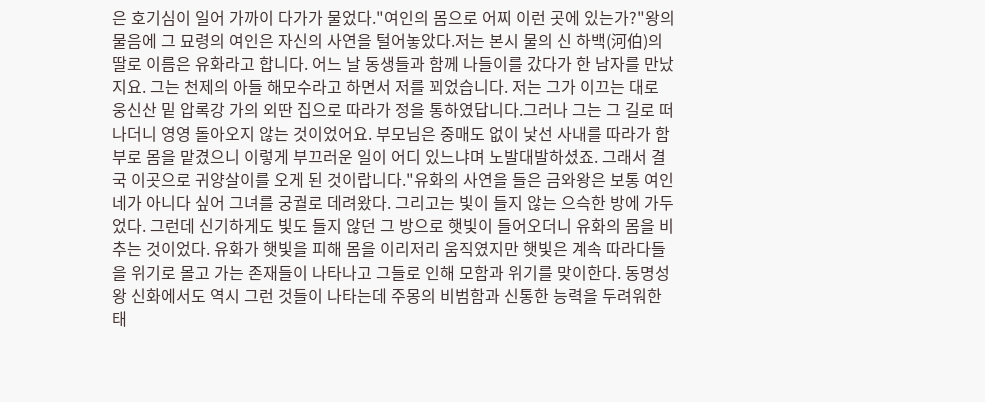은 호기심이 일어 가까이 다가가 물었다."여인의 몸으로 어찌 이런 곳에 있는가?"왕의 물음에 그 묘령의 여인은 자신의 사연을 털어놓았다.저는 본시 물의 신 하백(河伯)의 딸로 이름은 유화라고 합니다. 어느 날 동생들과 함께 나들이를 갔다가 한 남자를 만났지요. 그는 천제의 아들 해모수라고 하면서 저를 꾀었습니다. 저는 그가 이끄는 대로 웅신산 밑 압록강 가의 외딴 집으로 따라가 정을 통하였답니다.그러나 그는 그 길로 떠나더니 영영 돌아오지 않는 것이었어요. 부모님은 중매도 없이 낯선 사내를 따라가 함부로 몸을 맡겼으니 이렇게 부끄러운 일이 어디 있느냐며 노발대발하셨죠. 그래서 결국 이곳으로 귀양살이를 오게 된 것이랍니다."유화의 사연을 들은 금와왕은 보통 여인네가 아니다 싶어 그녀를 궁궐로 데려왔다. 그리고는 빛이 들지 않는 으슥한 방에 가두었다. 그런데 신기하게도 빛도 들지 않던 그 방으로 햇빛이 들어오더니 유화의 몸을 비추는 것이었다. 유화가 햇빛을 피해 몸을 이리저리 움직였지만 햇빛은 계속 따라다들을 위기로 몰고 가는 존재들이 나타나고 그들로 인해 모함과 위기를 맞이한다. 동명성왕 신화에서도 역시 그런 것들이 나타는데 주몽의 비범함과 신통한 능력을 두려워한 태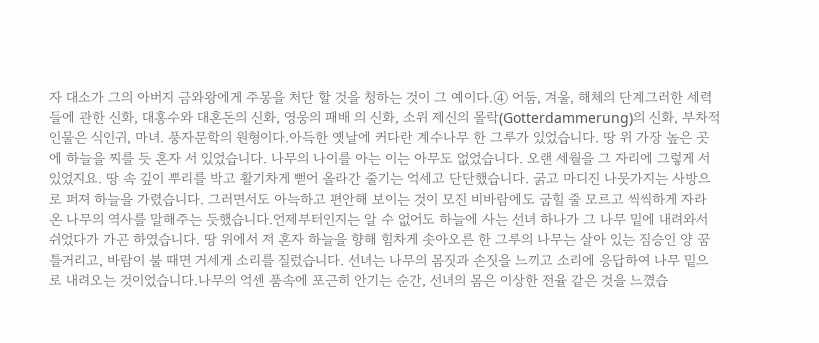자 대소가 그의 아버지 금와왕에게 주몽을 처단 할 것을 청하는 것이 그 예이다.④ 어둠, 겨울, 해체의 단계그러한 세력들에 관한 신화, 대홍수와 대혼돈의 신화, 영웅의 패배 의 신화, 소위 제신의 몰락(Gotterdammerung)의 신화, 부차적 인물은 식인귀, 마녀. 풍자문학의 원형이다.아득한 옛날에 커다란 계수나무 한 그루가 있었습니다. 땅 위 가장 높은 곳에 하늘을 찌를 듯 혼자 서 있었습니다. 나무의 나이를 아는 이는 아무도 없었습니다. 오랜 세월을 그 자리에 그렇게 서 있었지요. 땅 속 깊이 뿌리를 박고 활기차게 뻗어 올라간 줄기는 억세고 단단했습니다. 굵고 마디진 나뭇가지는 사방으로 퍼져 하늘을 가렸습니다. 그러면서도 아늑하고 편안해 보이는 것이 모진 비바람에도 굽힐 줄 모르고 씩씩하게 자라 온 나무의 역사를 말해주는 듯했습니다.언제부터인지는 알 수 없어도 하늘에 사는 선녀 하나가 그 나무 밑에 내려와서 쉬었다가 가곤 하였습니다. 땅 위에서 저 혼자 하늘을 향해 힘차게 솟아오른 한 그루의 나무는 살아 있는 짐승인 양 꿈틀거리고, 바람이 불 때면 거세게 소리를 질렀습니다. 선녀는 나무의 몸짓과 손짓을 느끼고 소리에 응답하여 나무 밑으로 내려오는 것이었습니다.나무의 억센 품속에 포근히 안기는 순간, 선녀의 몸은 이상한 전율 같은 것을 느꼈습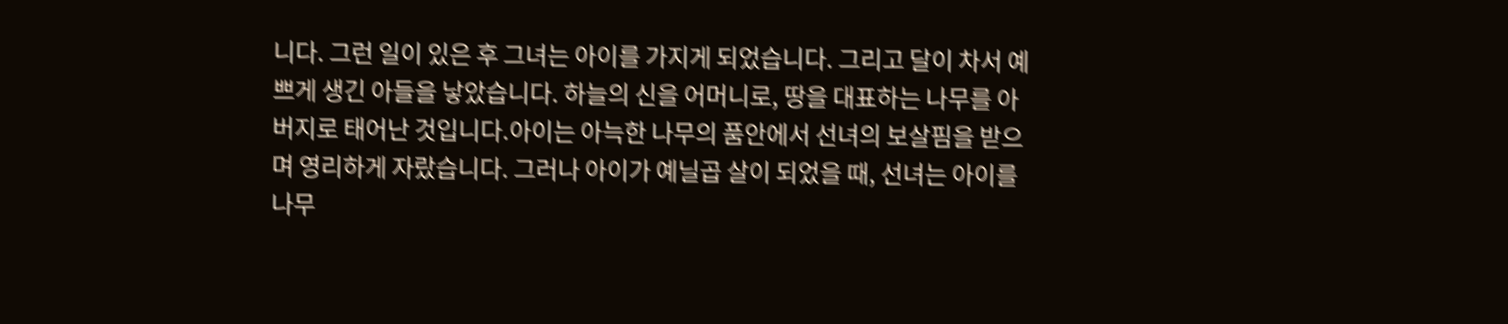니다. 그런 일이 있은 후 그녀는 아이를 가지게 되었습니다. 그리고 달이 차서 예쁘게 생긴 아들을 낳았습니다. 하늘의 신을 어머니로, 땅을 대표하는 나무를 아버지로 태어난 것입니다.아이는 아늑한 나무의 품안에서 선녀의 보살핌을 받으며 영리하게 자랐습니다. 그러나 아이가 예닐곱 살이 되었을 때, 선녀는 아이를 나무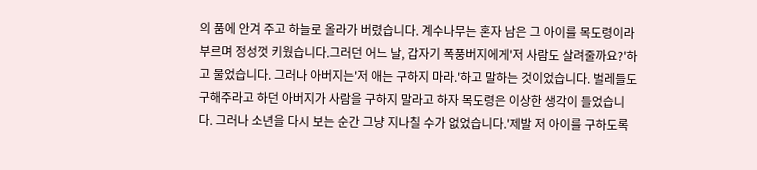의 품에 안겨 주고 하늘로 올라가 버렸습니다. 계수나무는 혼자 남은 그 아이를 목도령이라 부르며 정성껏 키웠습니다.그러던 어느 날, 갑자기 폭풍버지에게'저 사람도 살려줄까요?'하고 물었습니다. 그러나 아버지는'저 애는 구하지 마라.'하고 말하는 것이었습니다. 벌레들도 구해주라고 하던 아버지가 사람을 구하지 말라고 하자 목도령은 이상한 생각이 들었습니다. 그러나 소년을 다시 보는 순간 그냥 지나칠 수가 없었습니다.'제발 저 아이를 구하도록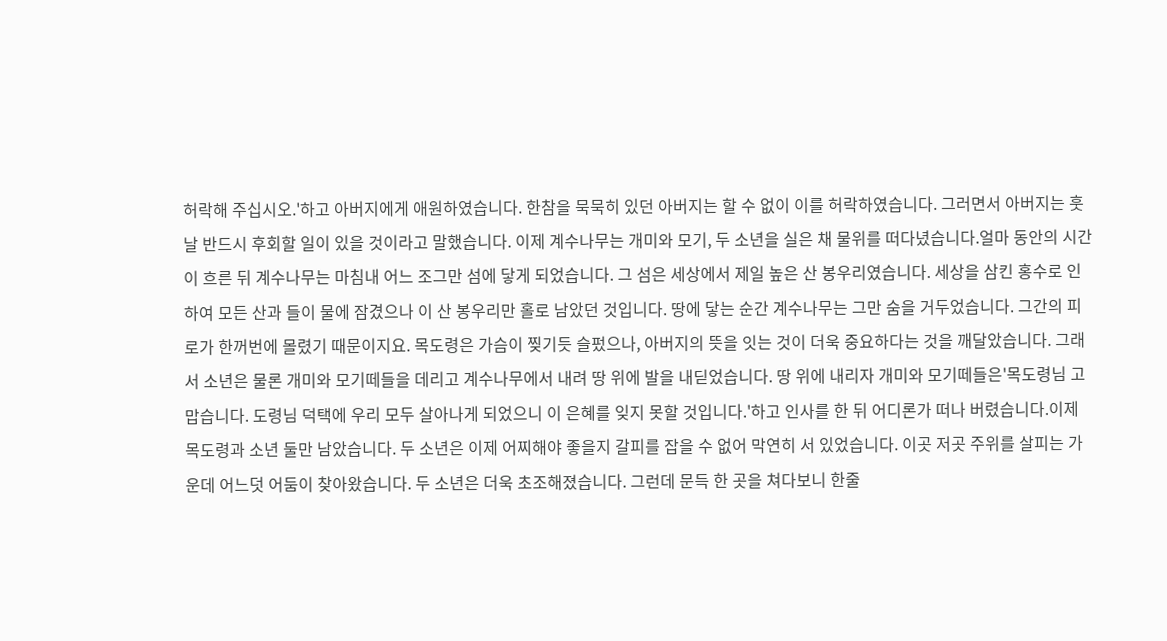허락해 주십시오.'하고 아버지에게 애원하였습니다. 한참을 묵묵히 있던 아버지는 할 수 없이 이를 허락하였습니다. 그러면서 아버지는 훗날 반드시 후회할 일이 있을 것이라고 말했습니다. 이제 계수나무는 개미와 모기, 두 소년을 실은 채 물위를 떠다녔습니다.얼마 동안의 시간이 흐른 뒤 계수나무는 마침내 어느 조그만 섬에 닿게 되었습니다. 그 섬은 세상에서 제일 높은 산 봉우리였습니다. 세상을 삼킨 홍수로 인하여 모든 산과 들이 물에 잠겼으나 이 산 봉우리만 홀로 남았던 것입니다. 땅에 닿는 순간 계수나무는 그만 숨을 거두었습니다. 그간의 피로가 한꺼번에 몰렸기 때문이지요. 목도령은 가슴이 찢기듯 슬펐으나, 아버지의 뜻을 잇는 것이 더욱 중요하다는 것을 깨달았습니다. 그래서 소년은 물론 개미와 모기떼들을 데리고 계수나무에서 내려 땅 위에 발을 내딛었습니다. 땅 위에 내리자 개미와 모기떼들은'목도령님 고맙습니다. 도령님 덕택에 우리 모두 살아나게 되었으니 이 은혜를 잊지 못할 것입니다.'하고 인사를 한 뒤 어디론가 떠나 버렸습니다.이제 목도령과 소년 둘만 남았습니다. 두 소년은 이제 어찌해야 좋을지 갈피를 잡을 수 없어 막연히 서 있었습니다. 이곳 저곳 주위를 살피는 가운데 어느덧 어둠이 찾아왔습니다. 두 소년은 더욱 초조해졌습니다. 그런데 문득 한 곳을 쳐다보니 한줄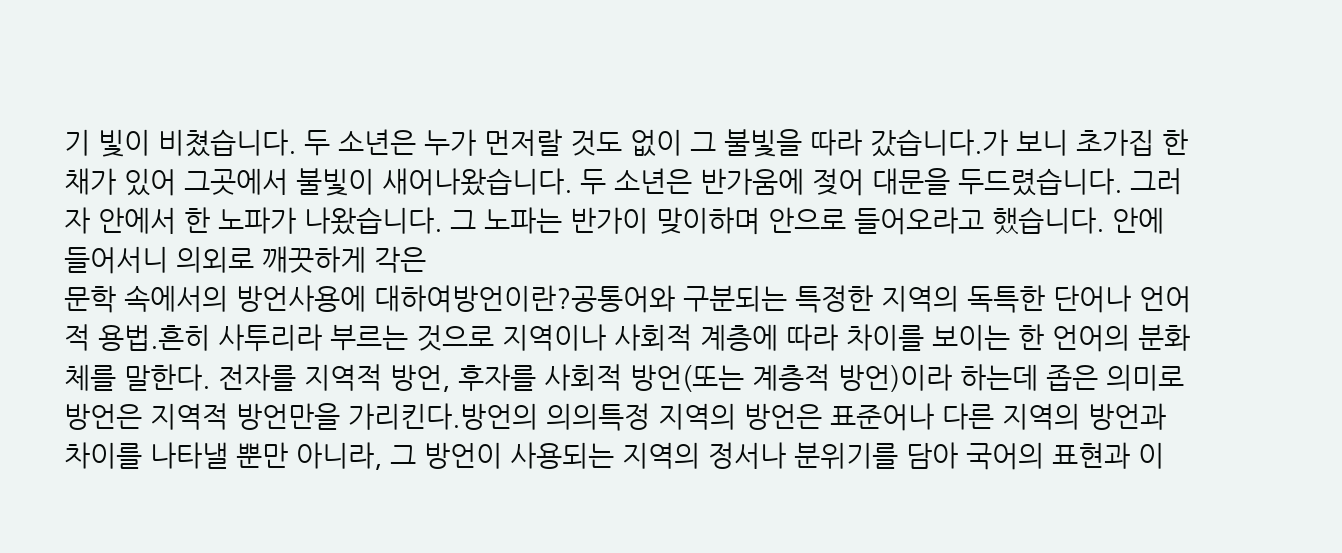기 빛이 비쳤습니다. 두 소년은 누가 먼저랄 것도 없이 그 불빛을 따라 갔습니다.가 보니 초가집 한 채가 있어 그곳에서 불빛이 새어나왔습니다. 두 소년은 반가움에 젖어 대문을 두드렸습니다. 그러자 안에서 한 노파가 나왔습니다. 그 노파는 반가이 맞이하며 안으로 들어오라고 했습니다. 안에 들어서니 의외로 깨끗하게 각은
문학 속에서의 방언사용에 대하여방언이란?공통어와 구분되는 특정한 지역의 독특한 단어나 언어적 용법.흔히 사투리라 부르는 것으로 지역이나 사회적 계층에 따라 차이를 보이는 한 언어의 분화체를 말한다. 전자를 지역적 방언, 후자를 사회적 방언(또는 계층적 방언)이라 하는데 좁은 의미로 방언은 지역적 방언만을 가리킨다.방언의 의의특정 지역의 방언은 표준어나 다른 지역의 방언과 차이를 나타낼 뿐만 아니라, 그 방언이 사용되는 지역의 정서나 분위기를 담아 국어의 표현과 이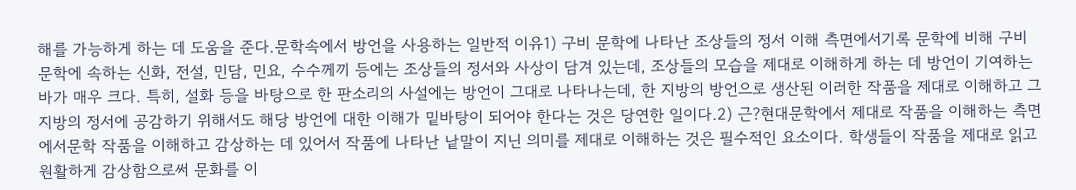해를 가능하게 하는 데 도움을 준다.문학속에서 방언을 사용하는 일반적 이유1) 구비 문학에 나타난 조상들의 정서 이해 측면에서기록 문학에 비해 구비 문학에 속하는 신화, 전설, 민담, 민요, 수수께끼 등에는 조상들의 정서와 사상이 담겨 있는데, 조상들의 모습을 제대로 이해하게 하는 데 방언이 기여하는 바가 매우 크다. 특히, 설화 등을 바탕으로 한 판소리의 사설에는 방언이 그대로 나타나는데, 한 지방의 방언으로 생산된 이러한 작품을 제대로 이해하고 그 지방의 정서에 공감하기 위해서도 해당 방언에 대한 이해가 밑바탕이 되어야 한다는 것은 당연한 일이다.2) 근?현대문학에서 제대로 작품을 이해하는 측면에서문학 작품을 이해하고 감상하는 데 있어서 작품에 나타난 낱말이 지닌 의미를 제대로 이해하는 것은 필수적인 요소이다. 학생들이 작품을 제대로 읽고 원활하게 감상함으로써 문화를 이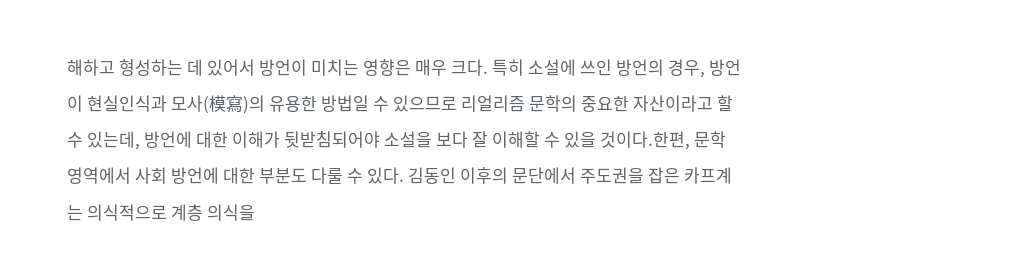해하고 형성하는 데 있어서 방언이 미치는 영향은 매우 크다. 특히 소설에 쓰인 방언의 경우, 방언이 현실인식과 모사(模寫)의 유용한 방법일 수 있으므로 리얼리즘 문학의 중요한 자산이라고 할 수 있는데, 방언에 대한 이해가 뒷받침되어야 소설을 보다 잘 이해할 수 있을 것이다.한편, 문학 영역에서 사회 방언에 대한 부분도 다룰 수 있다. 김동인 이후의 문단에서 주도권을 잡은 카프계는 의식적으로 계층 의식을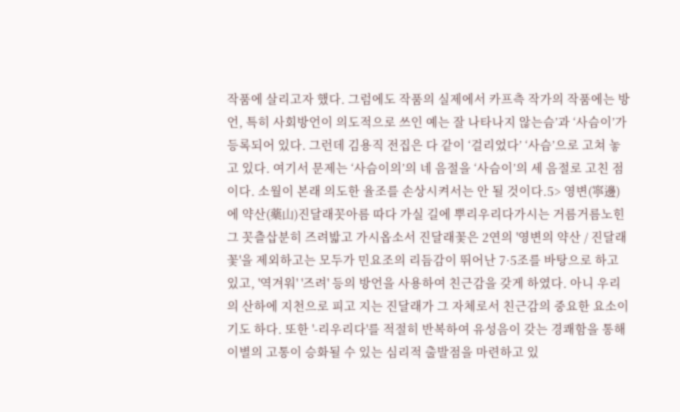작품에 살리고자 했다. 그럼에도 작품의 실제에서 카프측 작가의 작품에는 방언, 특히 사회방언이 의도적으로 쓰인 예는 잘 나타나지 않는슴’과 ‘사슴이’가 등록되어 있다. 그런데 김용직 전집은 다 같이 ‘걸리었다’ ‘사슴’으로 고쳐 놓고 있다. 여기서 문제는 ‘사슴이의’의 네 음절을 ‘사슴이’의 세 음절로 고친 점이다. 소월이 본래 의도한 율조를 손상시켜서는 안 될 것이다.5> 영변(寧邊)에 약산(藥山)진달래꼿아름 따다 가실 길에 뿌리우리다가시는 거름거름노힌 그 꼿츨삽분히 즈려밟고 가시옵소서 진달래꽃은 2연의 '영변의 약산 / 진달래꽃'을 제외하고는 모두가 민요조의 리듬감이 뛰어난 7·5조를 바탕으로 하고 있고, '역겨워' '즈려' 등의 방언을 사용하여 친근감을 갖게 하였다. 아니 우리의 산하에 지천으로 피고 지는 진달래가 그 자체로서 친근감의 중요한 요소이기도 하다. 또한 '-리우리다'를 적절히 반복하여 유성음이 갖는 경쾌함을 통해 이별의 고통이 승화될 수 있는 심리적 출발점을 마련하고 있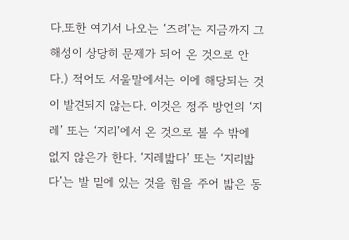다.또한 여기서 나오는 ‘즈려’는 지금까지 그 해성이 상당히 문제가 되어 온 것으로 안다.) 적어도 서울말에서는 이에 해당되는 것이 발견되지 않는다. 이것은 정주 방언의 ‘지레’ 또는 ‘지리’에서 온 것으로 볼 수 밖에 없지 않은가 한다. ‘지레밟다’ 또는 ‘지리밟다’는 발 밑에 있는 것을 힘을 주어 밟은 동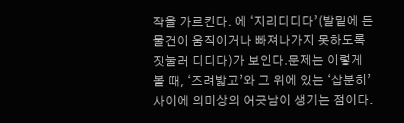작을 가르킨다. 에 ‘지리디디다’(발밑에 든 물건이 움직이거나 빠져나가지 못하도록 짓눌러 디디다)가 보인다.문제는 이렇게 볼 때, ‘즈려밟고’와 그 위에 있는 ‘삽분히’ 사이에 의미상의 어긋남이 생기는 점이다.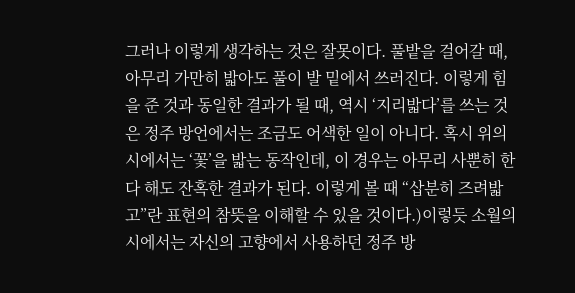그러나 이렇게 생각하는 것은 잘못이다. 풀밭을 걸어갈 때, 아무리 가만히 밟아도 풀이 발 밑에서 쓰러진다. 이렇게 힘을 준 것과 동일한 결과가 될 때, 역시 ‘지리밟다’를 쓰는 것은 정주 방언에서는 조금도 어색한 일이 아니다. 혹시 위의 시에서는 ‘꽃’을 밟는 동작인데, 이 경우는 아무리 사뿐히 한다 해도 잔혹한 결과가 된다. 이렇게 볼 때 “삽분히 즈려밟고”란 표현의 참뜻을 이해할 수 있을 것이다.)이렇듯 소월의 시에서는 자신의 고향에서 사용하던 정주 방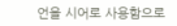언을 시어로 사용함으로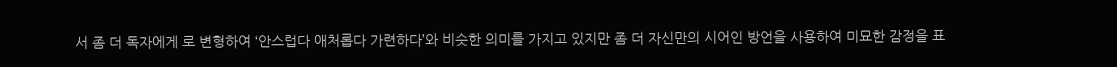서 좀 더 독자에게 로 변형하여 ‘안스럽다 애처롭다 가련하다’와 비슷한 의미를 가지고 있지만 좀 더 자신만의 시어인 방언을 사용하여 미묘한 감정을 표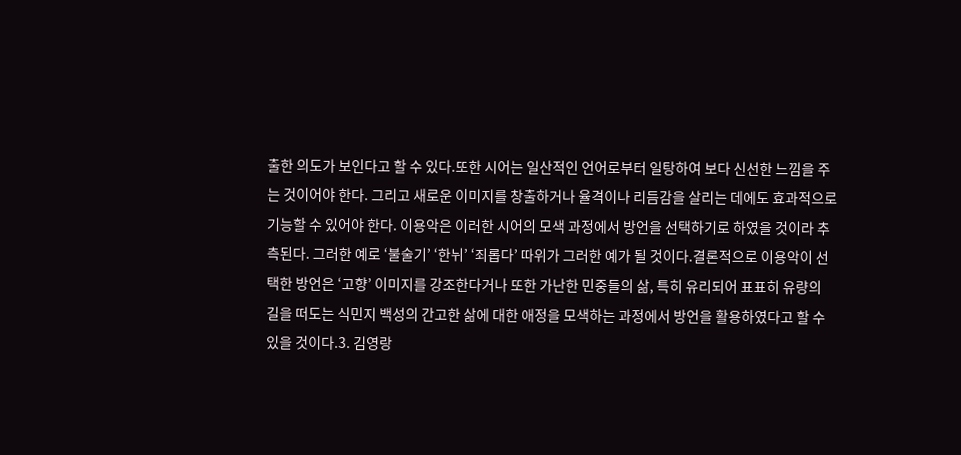출한 의도가 보인다고 할 수 있다.또한 시어는 일산적인 언어로부터 일탕하여 보다 신선한 느낌을 주는 것이어야 한다. 그리고 새로운 이미지를 창출하거나 율격이나 리듬감을 살리는 데에도 효과적으로 기능할 수 있어야 한다. 이용악은 이러한 시어의 모색 과정에서 방언을 선택하기로 하였을 것이라 추측된다. 그러한 예로 ‘불술기’ ‘한뉘’ ‘죄롭다’ 따위가 그러한 예가 될 것이다.결론적으로 이용악이 선택한 방언은 ‘고향’ 이미지를 강조한다거나 또한 가난한 민중들의 삶, 특히 유리되어 표표히 유량의 길을 떠도는 식민지 백성의 간고한 삶에 대한 애정을 모색하는 과정에서 방언을 활용하였다고 할 수 있을 것이다.3. 김영랑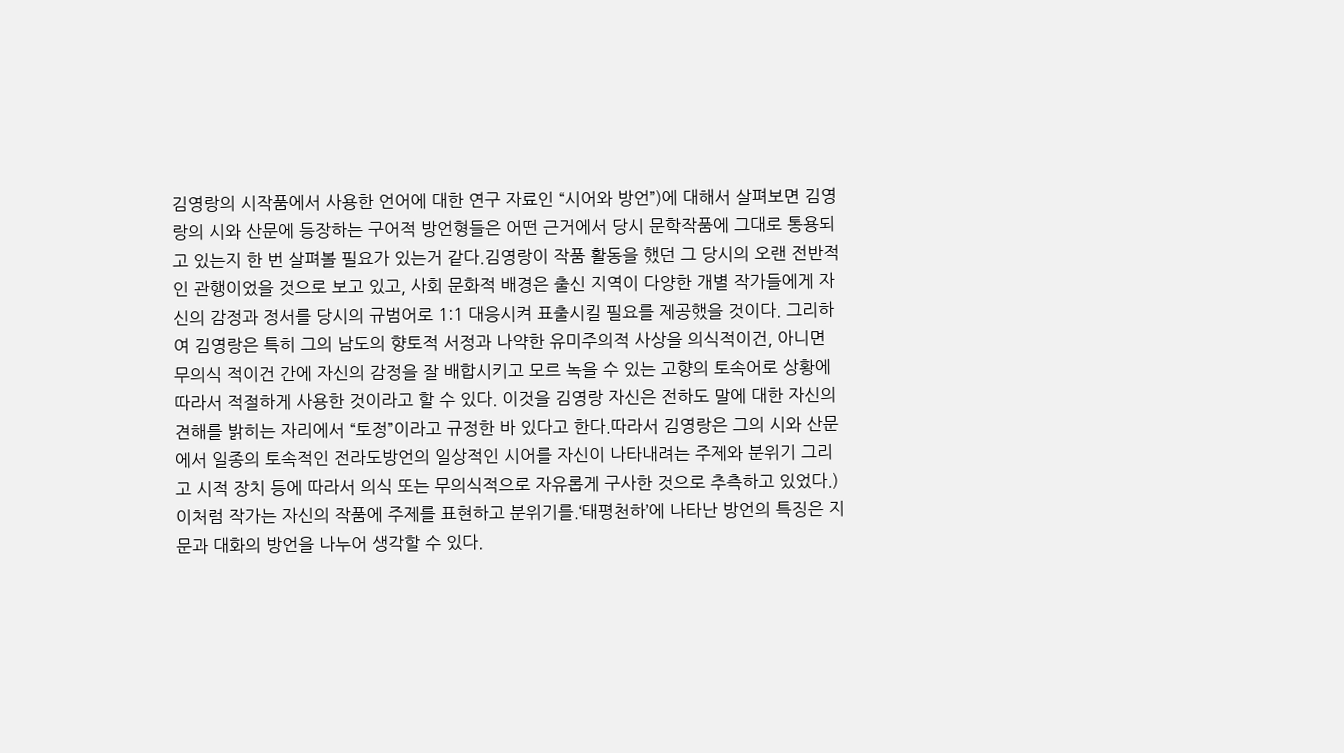김영랑의 시작품에서 사용한 언어에 대한 연구 자료인 “시어와 방언”)에 대해서 살펴보면 김영랑의 시와 산문에 등장하는 구어적 방언형들은 어떤 근거에서 당시 문학작품에 그대로 통용되고 있는지 한 번 살펴볼 필요가 있는거 같다.김영랑이 작품 활동을 했던 그 당시의 오랜 전반적인 관행이었을 것으로 보고 있고, 사회 문화적 배경은 출신 지역이 다양한 개별 작가들에게 자신의 감정과 정서를 당시의 규범어로 1:1 대응시켜 표출시킬 필요를 제공했을 것이다. 그리하여 김영랑은 특히 그의 남도의 향토적 서정과 나약한 유미주의적 사상을 의식적이건, 아니면 무의식 적이건 간에 자신의 감정을 잘 배합시키고 모르 녹을 수 있는 고향의 토속어로 상황에 따라서 적절하게 사용한 것이라고 할 수 있다. 이것을 김영랑 자신은 전하도 말에 대한 자신의 견해를 밝히는 자리에서 “토정”이라고 규정한 바 있다고 한다.따라서 김영랑은 그의 시와 산문에서 일종의 토속적인 전라도방언의 일상적인 시어를 자신이 나타내려는 주제와 분위기 그리고 시적 장치 등에 따라서 의식 또는 무의식적으로 자유롭게 구사한 것으로 추측하고 있었다.)이처럼 작가는 자신의 작품에 주제를 표현하고 분위기를.‘태평천하’에 나타난 방언의 특징은 지문과 대화의 방언을 나누어 생각할 수 있다.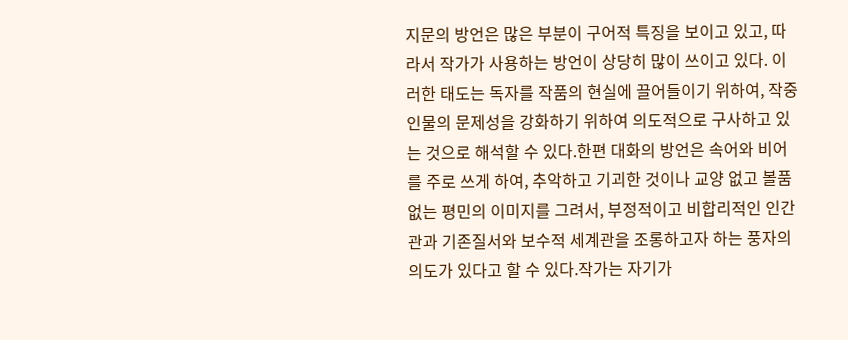지문의 방언은 많은 부분이 구어적 특징을 보이고 있고, 따라서 작가가 사용하는 방언이 상당히 많이 쓰이고 있다. 이러한 태도는 독자를 작품의 현실에 끌어들이기 위하여, 작중인물의 문제성을 강화하기 위하여 의도적으로 구사하고 있는 것으로 해석할 수 있다.한편 대화의 방언은 속어와 비어를 주로 쓰게 하여, 추악하고 기괴한 것이나 교양 없고 볼품없는 평민의 이미지를 그려서, 부정적이고 비합리적인 인간관과 기존질서와 보수적 세계관을 조롱하고자 하는 풍자의 의도가 있다고 할 수 있다.작가는 자기가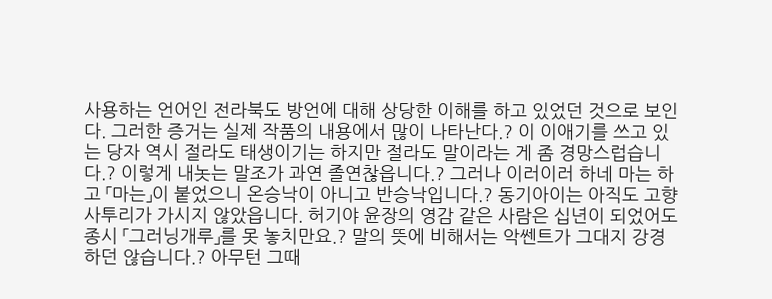사용하는 언어인 전라북도 방언에 대해 상당한 이해를 하고 있었던 것으로 보인다. 그러한 증거는 실제 작품의 내용에서 많이 나타난다.? 이 이애기를 쓰고 있는 당자 역시 절라도 태생이기는 하지만 절라도 말이라는 게 좀 경망스럽습니다.? 이렇게 내놋는 말조가 과연 졸연찮읍니다.? 그러나 이러이러 하네 마는 하고 「마는」이 붙었으니 온승낙이 아니고 반승낙입니다.? 동기아이는 아직도 고향사투리가 가시지 않았읍니다. 허기야 윤장의 영감 같은 사람은 십년이 되었어도 종시 「그러닝개루」를 못 놓치만요.? 말의 뜻에 비해서는 악쎈트가 그대지 강경하던 않습니다.? 아무턴 그때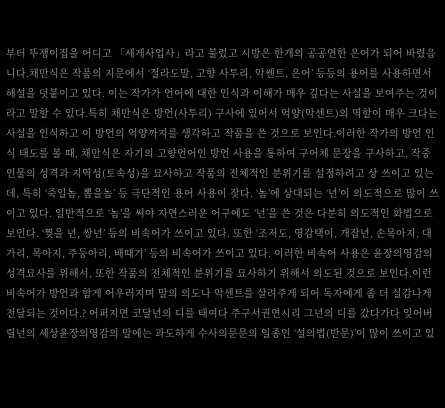부터 뚜쟁이집을 어디고 「세게사업사」라고 불렀고 시방은 한개의 공공연한 은어가 되어 바렸읍니다.채만식은 작품의 지문에서 ‘절라도말, 고향 사투리, 악쎈트, 은어’ 등등의 용어를 사용하면서 해설을 덧붙이고 있다. 이는 작가가 언어에 대한 인식과 이해가 매우 깊다는 사실을 보여주는 것이라고 말할 수 있다.특히 채만식은 방언(사투리) 구사에 있어서 억양(악센트)의 역할이 매우 크다는 사실을 인식하고 이 방언의 억양까지를 생각하고 작품을 쓴 것으로 보인다.이러한 작가의 방언 인식 태도를 볼 때, 채만식은 자기의 고향언어인 방언 사용을 통하여 구어체 문장을 구사하고, 작중인물의 성격과 지역성(토속성)을 묘사하고 작품의 전체적인 분위기를 설정하려고 상 쓰이고 있는데, 특히 ‘죽일놈, 뽑을놈’ 등 극단적인 용어 사용이 잦다. ‘놈’에 상대되는 ‘년’이 의도적으로 많이 쓰이고 있다. 일반적으로 ‘놈’을 써야 자연스러운 어구에도 ‘년’을 쓴 것은 다분히 의도적인 화법으로 보인다. ‘찢을 년, 쌍년’ 등의 비속어가 쓰이고 있다. 또한 ‘조저도, 영감택이, 개잡년, 손목아지, 대가리, 목아지, 주둥아리, 배때기’ 등의 비속어가 쓰이고 있다. 이러한 비속어 사용은 윤장의영감의 성격묘사를 위해서, 또한 작품의 전체적인 분위기를 묘사하기 위해서 의도된 것으로 보인다.이런 비속어가 방언과 함게 어우러지며 말의 의도나 악센트를 살려주게 되어 독자에게 좀 더 실감나게 전달되는 것이다.? 어퍼지면 코달년의 디를 태여다 주구서권연시리 그년의 디를 갔다가다 잊어버릴년의 세상윤장의영감의 말에는 과도하게 수사의문문의 일종인 ‘설의법(반문)’이 많이 쓰이고 있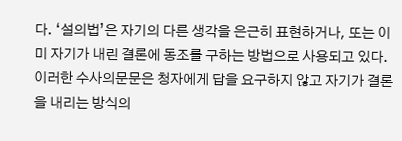다. ‘설의법’은 자기의 다른 생각을 은근히 표현하거나, 또는 이미 자기가 내린 결론에 동조를 구하는 방법으로 사용되고 있다. 이러한 수사의문문은 청자에게 답을 요구하지 않고 자기가 결론을 내리는 방식의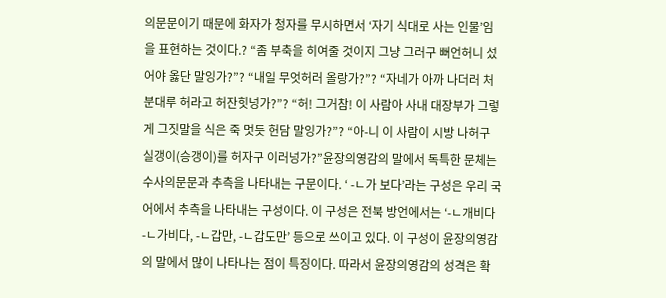의문문이기 때문에 화자가 청자를 무시하면서 ‘자기 식대로 사는 인물’임을 표현하는 것이다.? “좀 부축을 히여줄 것이지 그냥 그러구 뻐언허니 섰어야 옳단 말잉가?”? “내일 무엇허러 올랑가?”? “자네가 아까 나더러 처분대루 허라고 허잔힛넝가?”? “허! 그거참! 이 사람아 사내 대장부가 그렇게 그짓말을 식은 죽 멋듯 헌담 말잉가?”? “아-니 이 사람이 시방 나허구 실갱이(승갱이)를 허자구 이러넝가?”윤장의영감의 말에서 독특한 문체는 수사의문문과 추측을 나타내는 구문이다. ‘ -ㄴ가 보다’라는 구성은 우리 국어에서 추측을 나타내는 구성이다. 이 구성은 전북 방언에서는 ‘-ㄴ개비다 -ㄴ가비다, -ㄴ갑만, -ㄴ갑도만’ 등으로 쓰이고 있다. 이 구성이 윤장의영감의 말에서 많이 나타나는 점이 특징이다. 따라서 윤장의영감의 성격은 확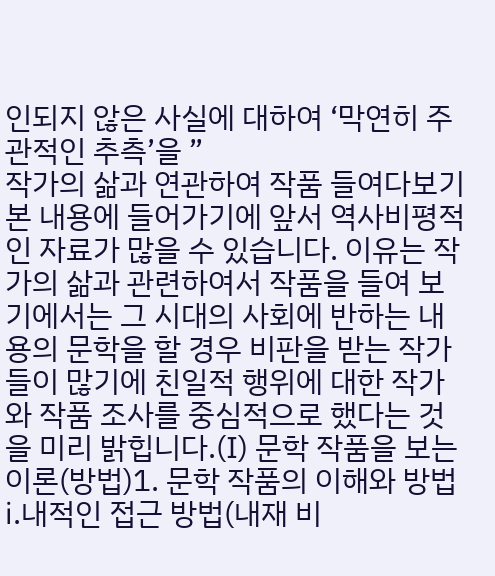인되지 않은 사실에 대하여 ‘막연히 주관적인 추측’을 ”
작가의 삶과 연관하여 작품 들여다보기본 내용에 들어가기에 앞서 역사비평적인 자료가 많을 수 있습니다. 이유는 작가의 삶과 관련하여서 작품을 들여 보기에서는 그 시대의 사회에 반하는 내용의 문학을 할 경우 비판을 받는 작가들이 많기에 친일적 행위에 대한 작가와 작품 조사를 중심적으로 했다는 것을 미리 밝힙니다.(Ⅰ) 문학 작품을 보는 이론(방법)1. 문학 작품의 이해와 방법ⅰ.내적인 접근 방법(내재 비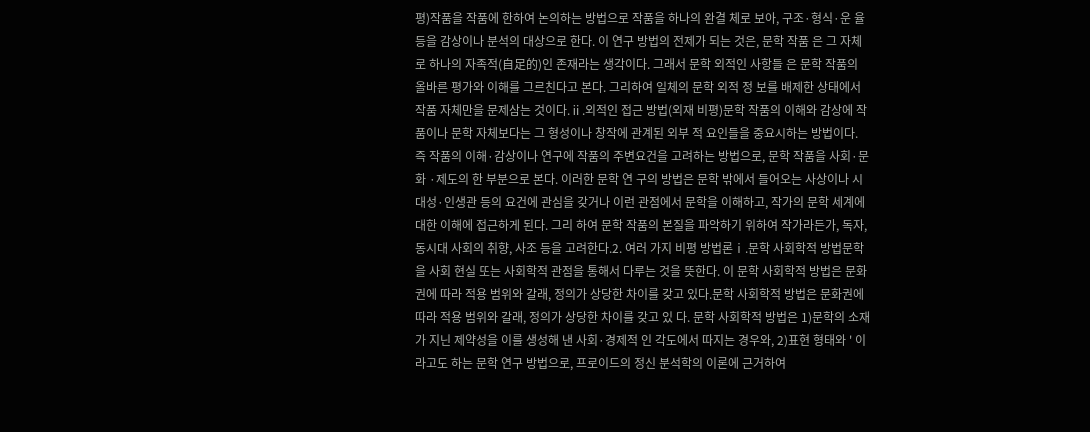평)작품을 작품에 한하여 논의하는 방법으로 작품을 하나의 완결 체로 보아, 구조·형식·운 율 등을 감상이나 분석의 대상으로 한다. 이 연구 방법의 전제가 되는 것은, 문학 작품 은 그 자체로 하나의 자족적(自足的)인 존재라는 생각이다. 그래서 문학 외적인 사항들 은 문학 작품의 올바른 평가와 이해를 그르친다고 본다. 그리하여 일체의 문학 외적 정 보를 배제한 상태에서 작품 자체만을 문제삼는 것이다.ⅱ.외적인 접근 방법(외재 비평)문학 작품의 이해와 감상에 작품이나 문학 자체보다는 그 형성이나 창작에 관계된 외부 적 요인들을 중요시하는 방법이다. 즉 작품의 이해·감상이나 연구에 작품의 주변요건을 고려하는 방법으로, 문학 작품을 사회·문화 ·제도의 한 부분으로 본다. 이러한 문학 연 구의 방법은 문학 밖에서 들어오는 사상이나 시대성·인생관 등의 요건에 관심을 갖거나 이런 관점에서 문학을 이해하고, 작가의 문학 세계에 대한 이해에 접근하게 된다. 그리 하여 문학 작품의 본질을 파악하기 위하여 작가라든가, 독자, 동시대 사회의 취향, 사조 등을 고려한다.2. 여러 가지 비평 방법론ⅰ.문학 사회학적 방법문학을 사회 현실 또는 사회학적 관점을 통해서 다루는 것을 뜻한다. 이 문학 사회학적 방법은 문화권에 따라 적용 범위와 갈래, 정의가 상당한 차이를 갖고 있다.문학 사회학적 방법은 문화권에 따라 적용 범위와 갈래, 정의가 상당한 차이를 갖고 있 다. 문학 사회학적 방법은 1)문학의 소재가 지닌 제약성을 이를 생성해 낸 사회·경제적 인 각도에서 따지는 경우와, 2)표현 형태와 ' 이라고도 하는 문학 연구 방법으로, 프로이드의 정신 분석학의 이론에 근거하여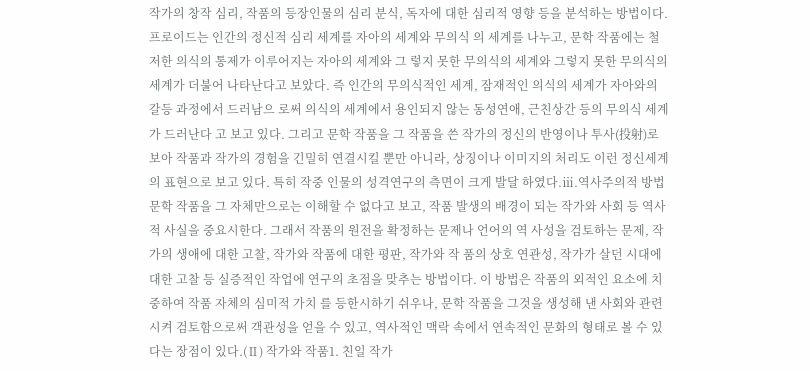작가의 창작 심리, 작품의 등장인물의 심리 분식, 독자에 대한 심리적 영향 등을 분석하는 방법이다. 프로이드는 인간의 정신적 심리 세계를 자아의 세계와 무의식 의 세계를 나누고, 문학 작품에는 철저한 의식의 통제가 이루어지는 자아의 세계와 그 렇지 못한 무의식의 세계와 그렇지 못한 무의식의 세계가 더불어 나타난다고 보았다. 즉 인간의 무의식적인 세계, 잠재적인 의식의 세계가 자아와의 갈등 과정에서 드러남으 로써 의식의 세계에서 용인되지 않는 동성연애, 근친상간 등의 무의식 세계가 드러난다 고 보고 있다. 그리고 문학 작품을 그 작품을 쓴 작가의 정신의 반영이나 투사(投射)로 보아 작품과 작가의 경험을 긴밀히 연결시킬 뿐만 아니라, 상징이나 이미지의 처리도 이런 정신세계의 표현으로 보고 있다. 특히 작중 인물의 성격연구의 측면이 크게 발달 하였다.ⅲ.역사주의적 방법문학 작품을 그 자체만으로는 이해할 수 없다고 보고, 작품 발생의 배경이 되는 작가와 사회 등 역사적 사실을 중요시한다. 그래서 작품의 원전을 확정하는 문제나 언어의 역 사성을 검토하는 문제, 작가의 생애에 대한 고찰, 작가와 작품에 대한 평판, 작가와 작 품의 상호 연관성, 작가가 살던 시대에 대한 고찰 등 실증적인 작업에 연구의 초점을 맞추는 방법이다. 이 방법은 작품의 외적인 요소에 치중하여 작품 자체의 심미적 가치 를 등한시하기 쉬우나, 문학 작품을 그것을 생성해 낸 사회와 관련시켜 검토함으로써 객관성을 얻을 수 있고, 역사적인 맥락 속에서 연속적인 문화의 형태로 볼 수 있다는 장점이 있다.(Ⅱ) 작가와 작품1. 친일 작가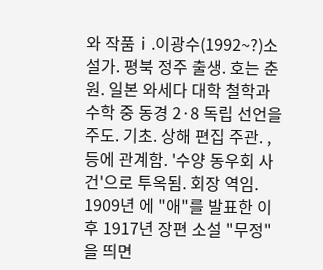와 작품ⅰ.이광수(1992~?)소설가. 평북 정주 출생. 호는 춘원. 일본 와세다 대학 철학과 수학 중 동경 2·8 독립 선언을 주도. 기초. 상해 편집 주관. , 등에 관계함. '수양 동우회 사건'으로 투옥됨. 회장 역임. 1909년 에 "애"를 발표한 이후 1917년 장편 소설 "무정"을 띄면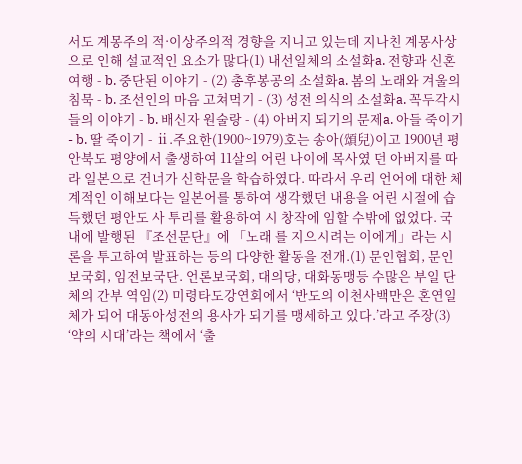서도 계몽주의 적·이상주의적 경향을 지니고 있는데 지나친 계몽사상으로 인해 설교적인 요소가 많다(1) 내선일체의 소설화a. 전향과 신혼여행 - b. 중단된 이야기 - (2) 총후봉공의 소설화a. 봄의 노래와 겨울의 침묵 - b. 조선인의 마음 고쳐먹기 - (3) 성전 의식의 소설화a. 꼭두각시들의 이야기 - b. 배신자 원술랑 - (4) 아버지 되기의 문제a. 아들 죽이기 - b. 딸 죽이기 - ⅱ.주요한(1900~1979)호는 송아(頌兒)이고 1900년 평안북도 평양에서 출생하여 11살의 어린 나이에 목사였 던 아버지를 따라 일본으로 건너가 신학문을 학습하였다. 따라서 우리 언어에 대한 체 계적인 이해보다는 일본어를 통하여 생각했던 내용을 어린 시절에 습득했던 평안도 사 투리를 활용하여 시 창작에 임할 수밖에 없었다. 국내에 발행된 『조선문단』에 「노래 를 지으시려는 이에게」라는 시론을 투고하여 발표하는 등의 다양한 활동을 전개.(1) 문인협회, 문인보국회, 임전보국단. 언론보국회, 대의당, 대화동맹등 수많은 부일 단 체의 간부 역임(2) 미령타도강연회에서 ‘반도의 이천사백만은 혼연일체가 되어 대동아성전의 용사가 되기를 맹세하고 있다.’라고 주장(3) ‘약의 시대’라는 책에서 ‘출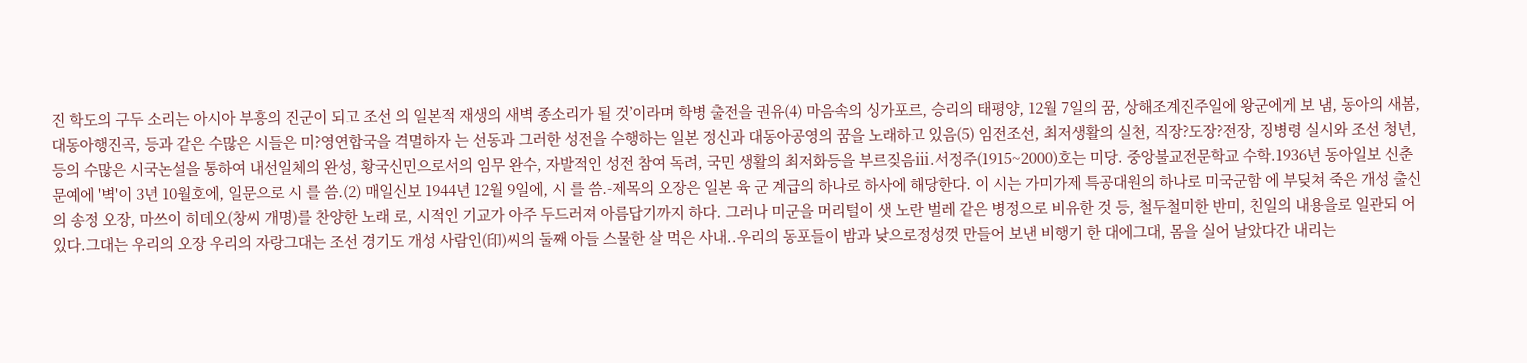진 학도의 구두 소리는 아시아 부흥의 진군이 되고 조선 의 일본적 재생의 새벽 종소리가 될 것’이라며 학병 출전을 권유(4) 마음속의 싱가포르, 승리의 태평양, 12월 7일의 꿈, 상해조계진주일에 왕군에게 보 냄, 동아의 새봄, 대동아행진곡, 등과 같은 수많은 시들은 미?영연합국을 격멸하자 는 선동과 그러한 성전을 수행하는 일본 정신과 대동아공영의 꿈을 노래하고 있음(5) 임전조선, 최저생활의 실천, 직장?도장?전장, 징병령 실시와 조선 청년, 등의 수많은 시국논설을 통하여 내선일체의 완성, 황국신민으로서의 임무 완수, 자발적인 성전 참여 독려, 국민 생활의 최저화등을 부르짖음ⅲ.서정주(1915~2000)호는 미당. 중앙불교전문학교 수학.1936년 동아일보 신춘문예에 '벽'이 3년 10월호에, 일문으로 시 를 씀.(2) 매일신보 1944년 12월 9일에, 시 를 씀.-제목의 오장은 일본 육 군 계급의 하나로 하사에 해당한다. 이 시는 가미가제 특공대원의 하나로 미국군함 에 부딪쳐 죽은 개성 출신의 송정 오장, 마쓰이 히데오(창씨 개명)를 찬양한 노래 로, 시적인 기교가 아주 두드러져 아름답기까지 하다. 그러나 미군을 머리털이 샛 노란 벌레 같은 병정으로 비유한 것 등, 철두철미한 반미, 친일의 내용을로 일관되 어 있다.그대는 우리의 오장 우리의 자랑그대는 조선 경기도 개성 사람인(印)씨의 둘째 아들 스물한 살 먹은 사내..우리의 동포들이 밤과 낮으로정성껏 만들어 보낸 비행기 한 대에그대, 몸을 실어 날았다간 내리는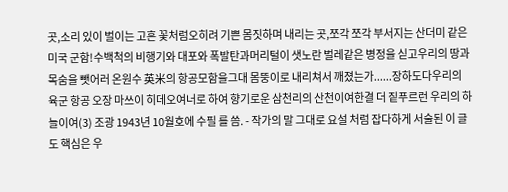곳,소리 있이 벌이는 고흔 꽃처럼오히려 기쁜 몸짓하며 내리는 곳,쪼각 쪼각 부서지는 산더미 같은 미국 군함!수백척의 비행기와 대포와 폭발탄과머리털이 샛노란 벌레같은 병정을 싣고우리의 땅과 목숨을 뺏어러 온원수 英米의 항공모함을그대 몸뚱이로 내리쳐서 깨졌는가......장하도다우리의 육군 항공 오장 마쓰이 히데오여너로 하여 향기로운 삼천리의 산천이여한결 더 짙푸르런 우리의 하늘이여(3) 조광 1943년 10월호에 수필 를 씀. - 작가의 말 그대로 요설 처럼 잡다하게 서술된 이 글도 핵심은 우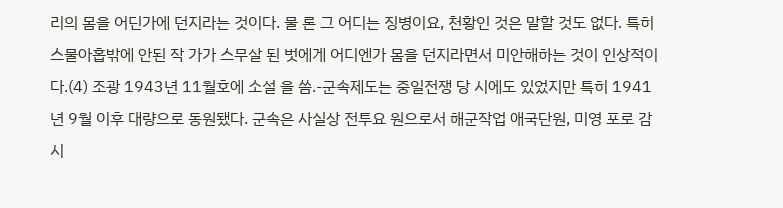리의 몸을 어딘가에 던지라는 것이다. 물 론 그 어디는 징병이요, 천황인 것은 말할 것도 없다. 특히 스물아홉밖에 안된 작 가가 스무살 된 벗에게 어디엔가 몸을 던지라면서 미안해하는 것이 인상적이다.(4) 조광 1943년 11월호에 소설 을 씀.-군속제도는 중일전쟁 당 시에도 있었지만 특히 1941년 9월 이후 대량으로 동원됐다. 군속은 사실상 전투요 원으로서 해군작업 애국단원, 미영 포로 감시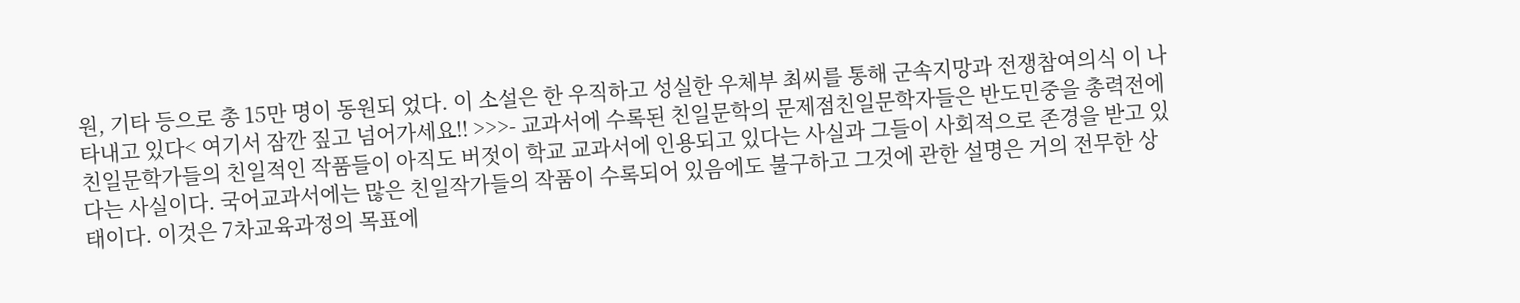원, 기타 등으로 총 15만 명이 동원되 었다. 이 소설은 한 우직하고 성실한 우체부 최씨를 통해 군속지망과 전쟁참여의식 이 나타내고 있다< 여기서 잠깐 짚고 넘어가세요!! >>>- 교과서에 수록된 친일문학의 문제점친일문학자들은 반도민중을 총력전에 친일문학가들의 친일적인 작품들이 아직도 버젓이 학교 교과서에 인용되고 있다는 사실과 그들이 사회적으로 존경을 받고 있다는 사실이다. 국어교과서에는 많은 친일작가들의 작품이 수록되어 있음에도 불구하고 그것에 관한 설명은 거의 전무한 상태이다. 이것은 7차교육과정의 목표에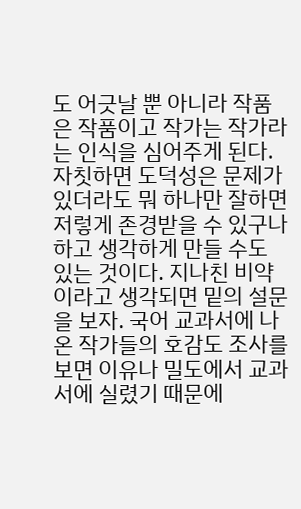도 어긋날 뿐 아니라 작품은 작품이고 작가는 작가라는 인식을 심어주게 된다. 자칫하면 도덕성은 문제가 있더라도 뭐 하나만 잘하면 저렇게 존경받을 수 있구나 하고 생각하게 만들 수도 있는 것이다. 지나친 비약이라고 생각되면 밑의 설문을 보자. 국어 교과서에 나온 작가들의 호감도 조사를 보면 이유나 밀도에서 교과서에 실렸기 때문에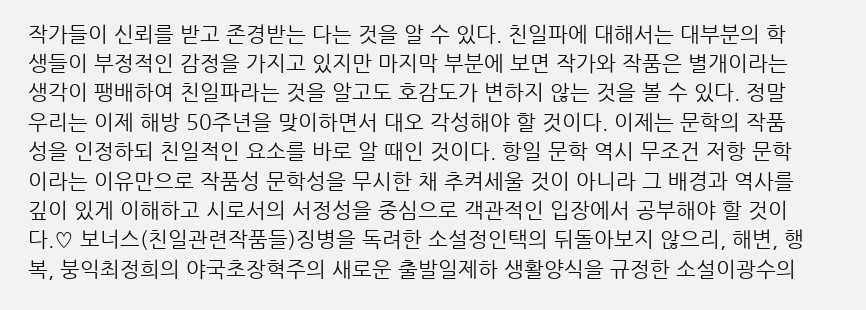작가들이 신뢰를 받고 존경받는 다는 것을 알 수 있다. 친일파에 대해서는 대부분의 학생들이 부정적인 감정을 가지고 있지만 마지막 부분에 보면 작가와 작품은 별개이라는 생각이 팽배하여 친일파라는 것을 알고도 호감도가 변하지 않는 것을 볼 수 있다. 정말 우리는 이제 해방 50주년을 맞이하면서 대오 각성해야 할 것이다. 이제는 문학의 작품성을 인정하되 친일적인 요소를 바로 알 때인 것이다. 항일 문학 역시 무조건 저항 문학이라는 이유만으로 작품성 문학성을 무시한 채 추켜세울 것이 아니라 그 배경과 역사를 깊이 있게 이해하고 시로서의 서정성을 중심으로 객관적인 입장에서 공부해야 할 것이다.♡ 보너스(친일관련작품들)징병을 독려한 소설정인택의 뒤돌아보지 않으리, 해변, 행복, 붕익최정희의 야국초장혁주의 새로운 출발일제하 생활양식을 규정한 소설이광수의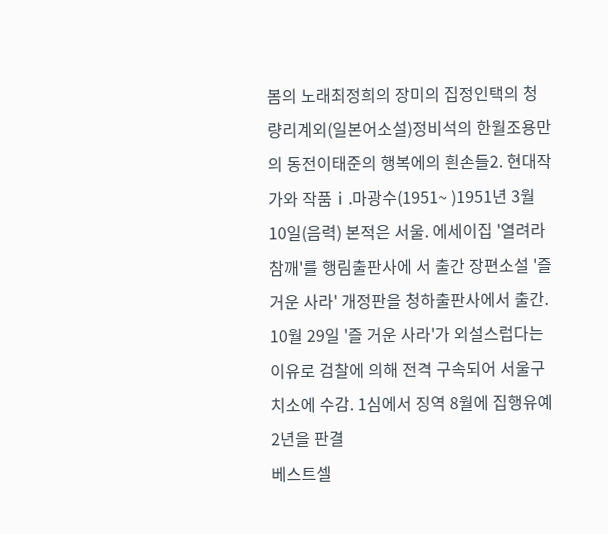봄의 노래최정희의 장미의 집정인택의 청량리계외(일본어소설)정비석의 한월조용만의 동전이태준의 행복에의 흰손들2. 현대작가와 작품ⅰ.마광수(1951~ )1951년 3월 10일(음력) 본적은 서울. 에세이집 '열려라 참깨'를 행림출판사에 서 출간 장편소설 '즐거운 사라' 개정판을 청하출판사에서 출간. 10월 29일 '즐 거운 사라'가 외설스럽다는 이유로 검찰에 의해 전격 구속되어 서울구치소에 수감. 1심에서 징역 8월에 집행유예 2년을 판결
베스트셀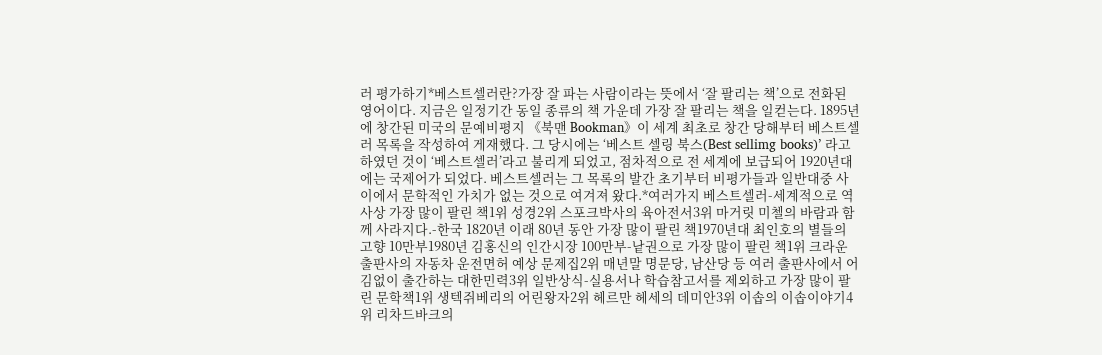러 평가하기*베스트셀러란?가장 잘 파는 사람이라는 뜻에서 ‘잘 팔리는 책’으로 전화된 영어이다. 지금은 일정기간 동일 종류의 책 가운데 가장 잘 팔리는 책을 일컫는다. 1895년에 창간된 미국의 문예비평지 《북맨 Bookman》이 세계 최초로 창간 당해부터 베스트셀러 목록을 작성하여 게재했다. 그 당시에는 ‘베스트 셀링 북스(Best sellimg books)’ 라고 하였던 것이 ‘베스트셀러’라고 불리게 되었고, 점차적으로 전 세계에 보급되어 1920년대에는 국제어가 되었다. 베스트셀러는 그 목록의 발간 초기부터 비평가들과 일반대중 사이에서 문학적인 가치가 없는 것으로 여겨져 왔다.*여러가지 베스트셀러-세계적으로 역사상 가장 많이 팔린 책1위 성경2위 스포크박사의 육아전서3위 마거릿 미첼의 바람과 함께 사라지다.-한국 1820년 이래 80년 동안 가장 많이 팔린 책1970년대 최인호의 별들의 고향 10만부1980년 김홍신의 인간시장 100만부-낱권으로 가장 많이 팔린 책1위 크라운 출판사의 자동차 운전면허 예상 문제집2위 매년말 명문당, 남산당 등 여러 출판사에서 어김없이 출간하는 대한민력3위 일반상식-실용서나 학습참고서를 제외하고 가장 많이 팔린 문학책1위 생텍쥐베리의 어린왕자2위 헤르만 헤세의 데미안3위 이솝의 이솝이야기4위 리차드바크의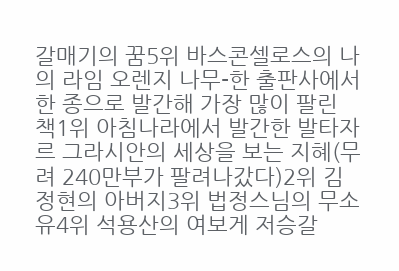갈매기의 꿈5위 바스콘셀로스의 나의 라임 오렌지 나무-한 출판사에서 한 종으로 발간해 가장 많이 팔린 책1위 아침나라에서 발간한 발타자르 그라시안의 세상을 보는 지혜(무려 240만부가 팔려나갔다)2위 김정현의 아버지3위 법정스님의 무소유4위 석용산의 여보게 저승갈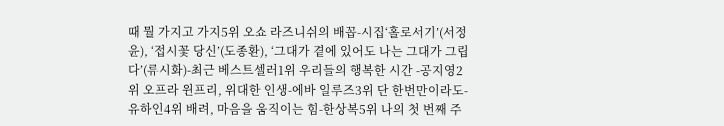때 뭘 가지고 가지5위 오쇼 라즈니쉬의 배꼽-시집‘홀로서기’(서정윤), ‘접시꽃 당신’(도종환), ‘그대가 곁에 있어도 나는 그대가 그립다’(류시화)-최근 베스트셀러1위 우리들의 행복한 시간 -공지영2위 오프라 윈프리, 위대한 인생-에바 일루즈3위 단 한번만이라도-유하인4위 배려, 마음을 움직이는 힘-한상복5위 나의 첫 번째 주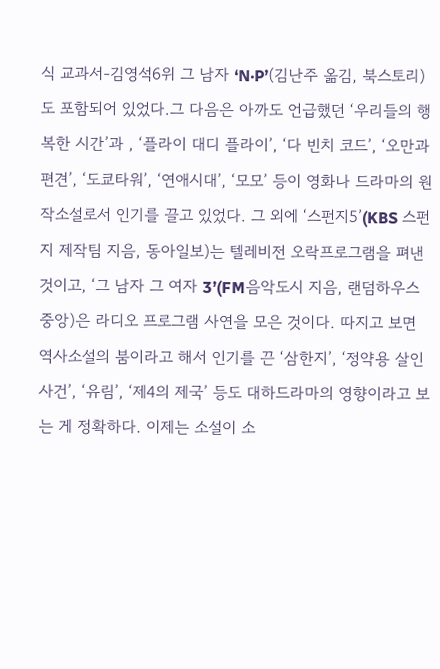식 교과서-김영석6위 그 남자 ‘N·P’(김난주 옮김, 북스토리)도 포함되어 있었다.그 다음은 아까도 언급했던 ‘우리들의 행복한 시간’과 , ‘플라이 대디 플라이’, ‘다 빈치 코드’, ‘오만과 편견’, ‘도쿄타워’, ‘연애시대’, ‘모모’ 등이 영화나 드라마의 원작소설로서 인기를 끌고 있었다. 그 외에 ‘스펀지5’(KBS 스펀지 제작팀 지음, 동아일보)는 텔레비전 오락프로그램을 펴낸 것이고, ‘그 남자 그 여자 3’(FM음악도시 지음, 랜덤하우스중앙)은 라디오 프로그램 사연을 모은 것이다. 따지고 보면 역사소설의 붐이라고 해서 인기를 끈 ‘삼한지’, ‘정약용 살인사건’, ‘유림’, ‘제4의 제국’ 등도 대하드라마의 영향이라고 보는 게 정확하다. 이제는 소설이 소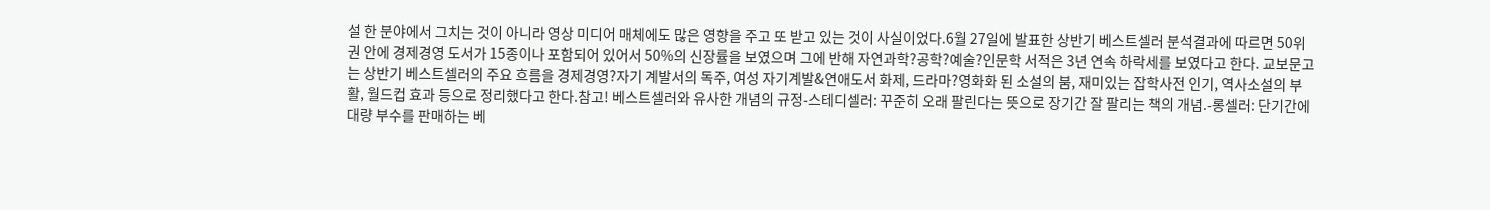설 한 분야에서 그치는 것이 아니라 영상 미디어 매체에도 많은 영향을 주고 또 받고 있는 것이 사실이었다.6월 27일에 발표한 상반기 베스트셀러 분석결과에 따르면 50위권 안에 경제경영 도서가 15종이나 포함되어 있어서 50%의 신장률을 보였으며 그에 반해 자연과학?공학?예술?인문학 서적은 3년 연속 하락세를 보였다고 한다. 교보문고는 상반기 베스트셀러의 주요 흐름을 경제경영?자기 계발서의 독주, 여성 자기계발&연애도서 화제, 드라마?영화화 된 소설의 붐, 재미있는 잡학사전 인기, 역사소설의 부활, 월드컵 효과 등으로 정리했다고 한다.참고! 베스트셀러와 유사한 개념의 규정-스테디셀러: 꾸준히 오래 팔린다는 뜻으로 장기간 잘 팔리는 책의 개념.-롱셀러: 단기간에 대량 부수를 판매하는 베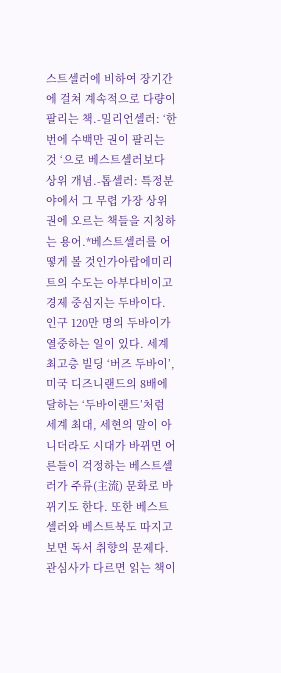스트셀러에 비하여 장기간에 걸쳐 계속적으로 다량이 팔리는 책.-밀리언셀러: ‘한번에 수백만 권이 팔리는 것 ‘으로 베스트셀러보다 상위 개념.-톱셀러: 특정분야에서 그 무렵 가장 상위권에 오르는 책들을 지칭하는 용어.*베스트셀러를 어떻게 볼 것인가아랍에미리트의 수도는 아부다비이고 경제 중심지는 두바이다. 인구 120만 명의 두바이가 열중하는 일이 있다. 세계 최고층 빌딩 ‘버즈 두바이’, 미국 디즈니랜드의 8배에 달하는 ‘두바이랜드’처럼 세계 최대, 세현의 말이 아니더라도 시대가 바뀌면 어른들이 걱정하는 베스트셀러가 주류(主流) 문화로 바뀌기도 한다. 또한 베스트셀러와 베스트북도 따지고 보면 독서 취향의 문제다. 관심사가 다르면 읽는 책이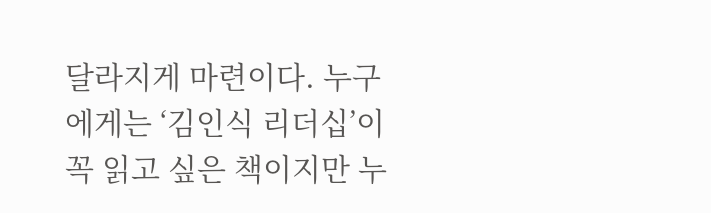달라지게 마련이다. 누구에게는 ‘김인식 리더십’이 꼭 읽고 싶은 책이지만 누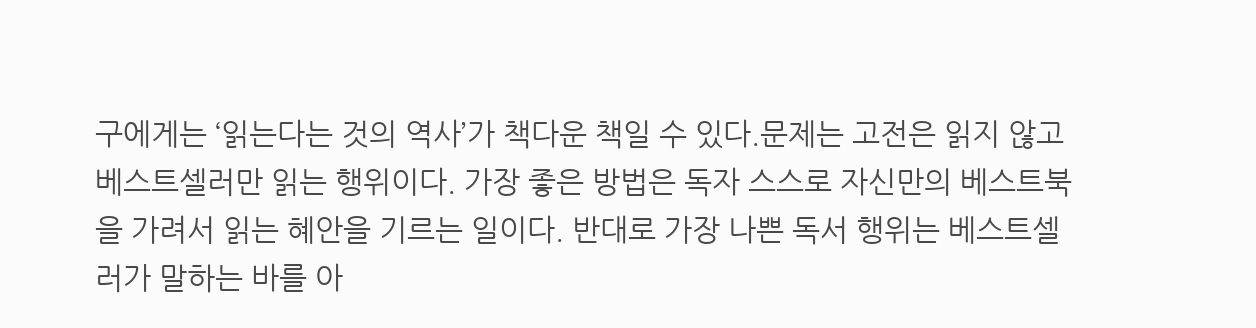구에게는 ‘읽는다는 것의 역사’가 책다운 책일 수 있다.문제는 고전은 읽지 않고 베스트셀러만 읽는 행위이다. 가장 좋은 방법은 독자 스스로 자신만의 베스트북을 가려서 읽는 혜안을 기르는 일이다. 반대로 가장 나쁜 독서 행위는 베스트셀러가 말하는 바를 아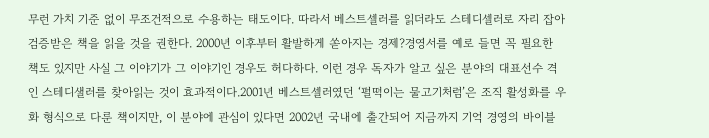무런 가치 기준 없이 무조건적으로 수용하는 태도이다. 따라서 베스트셀러를 읽더라도 스테디셀러로 자리 잡아 검증받은 책을 읽을 것을 권한다. 2000년 이후부터 활발하게 쏟아지는 경제?경영서를 예로 들면 꼭 필요한 책도 있지만 사실 그 이야기가 그 이야기인 경우도 허다하다. 이런 경우 독자가 알고 싶은 분야의 대표선수 격인 스테디샐러를 찾아읽는 것이 효과적이다.2001년 베스트셀러였던 ‘펄떡이는 물고기처럼’은 조직 활성화를 우화 형식으로 다룬 책이지만, 이 분야에 관심이 있다면 2002년 국내에 출간되어 지금까지 기억 경영의 바이블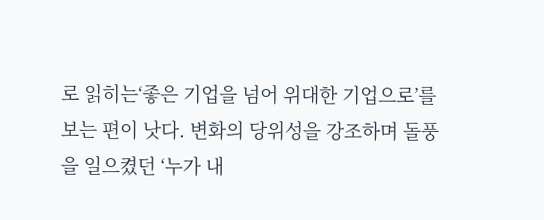로 읽히는‘좋은 기업을 넘어 위대한 기업으로’를 보는 편이 낫다. 변화의 당위성을 강조하며 돌풍을 일으켰던 ‘누가 내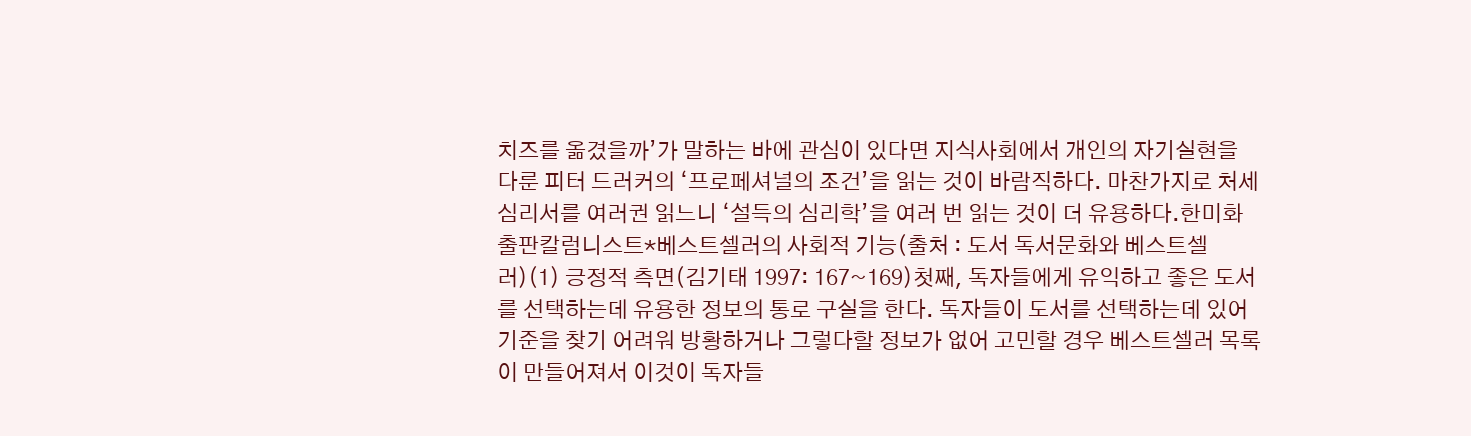치즈를 옮겼을까’가 말하는 바에 관심이 있다면 지식사회에서 개인의 자기실현을 다룬 피터 드러커의 ‘프로페셔널의 조건’을 읽는 것이 바람직하다. 마찬가지로 처세 심리서를 여러권 읽느니 ‘설득의 심리학’을 여러 번 읽는 것이 더 유용하다.한미화 출판칼럼니스트*베스트셀러의 사회적 기능(출처 : 도서 독서문화와 베스트셀러)(1) 긍정적 측면(김기태 1997: 167~169)첫째, 독자들에게 유익하고 좋은 도서를 선택하는데 유용한 정보의 통로 구실을 한다. 독자들이 도서를 선택하는데 있어 기준을 찾기 어려워 방황하거나 그렇다할 정보가 없어 고민할 경우 베스트셀러 목록이 만들어져서 이것이 독자들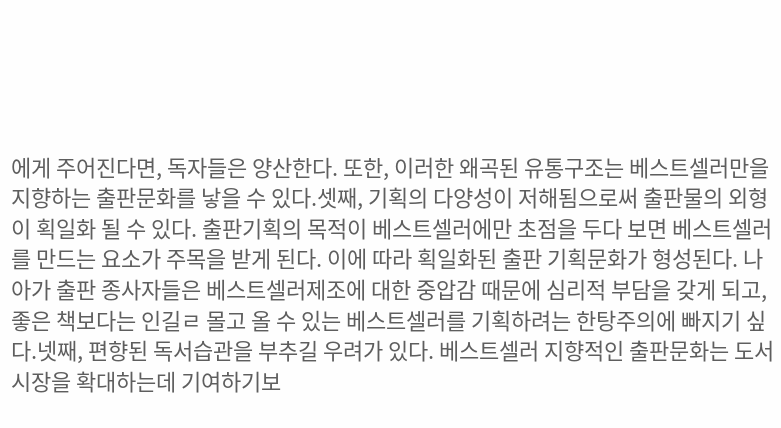에게 주어진다면, 독자들은 양산한다. 또한, 이러한 왜곡된 유통구조는 베스트셀러만을 지향하는 출판문화를 낳을 수 있다.셋째, 기획의 다양성이 저해됨으로써 출판물의 외형이 획일화 될 수 있다. 출판기획의 목적이 베스트셀러에만 초점을 두다 보면 베스트셀러를 만드는 요소가 주목을 받게 된다. 이에 따라 획일화된 출판 기획문화가 형성된다. 나아가 출판 종사자들은 베스트셀러제조에 대한 중압감 때문에 심리적 부담을 갖게 되고, 좋은 책보다는 인길ㄹ 몰고 올 수 있는 베스트셀러를 기획하려는 한탕주의에 빠지기 싶다.넷째, 편향된 독서습관을 부추길 우려가 있다. 베스트셀러 지향적인 출판문화는 도서시장을 확대하는데 기여하기보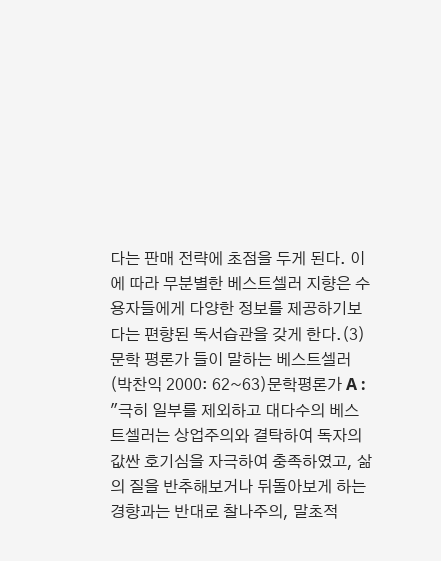다는 판매 전략에 초점을 두게 된다. 이에 따라 무분별한 베스트셀러 지향은 수용자들에게 다양한 정보를 제공하기보다는 편향된 독서습관을 갖게 한다.(3) 문학 평론가 들이 말하는 베스트셀러(박찬익 2000: 62~63)문학평론가 A : "극히 일부를 제외하고 대다수의 베스트셀러는 상업주의와 결탁하여 독자의 값싼 호기심을 자극하여 충족하였고, 삶의 질을 반추해보거나 뒤돌아보게 하는 경향과는 반대로 찰나주의, 말초적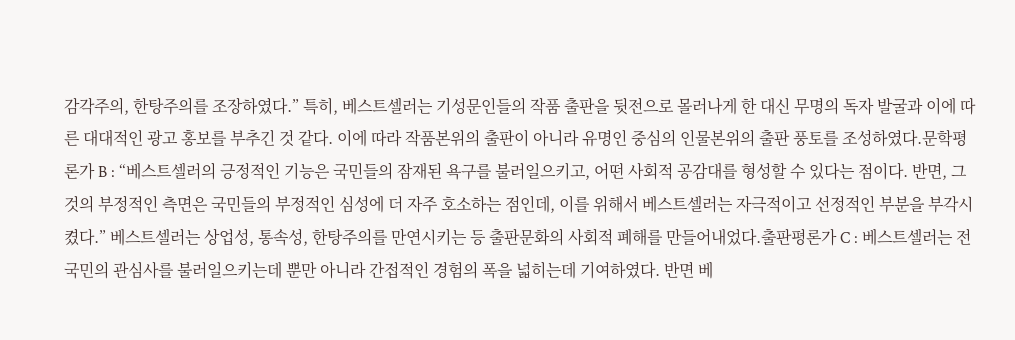감각주의, 한탕주의를 조장하였다.” 특히, 베스트셀러는 기성문인들의 작품 출판을 뒷전으로 몰러나게 한 대신 무명의 독자 발굴과 이에 따른 대대적인 광고 홍보를 부추긴 것 같다. 이에 따라 작품본위의 출판이 아니라 유명인 중심의 인물본위의 출판 풍토를 조성하였다.문학평론가 B : “베스트셀러의 긍정적인 기능은 국민들의 잠재된 욕구를 불러일으키고, 어떤 사회적 공감대를 형성할 수 있다는 점이다. 반면, 그것의 부정적인 측면은 국민들의 부정적인 심성에 더 자주 호소하는 점인데, 이를 위해서 베스트셀러는 자극적이고 선정적인 부분을 부각시켰다.” 베스트셀러는 상업성, 통속성, 한탕주의를 만연시키는 등 출판문화의 사회적 폐해를 만들어내었다.출판평론가 C : 베스트셀러는 전 국민의 관심사를 불러일으키는데 뿐만 아니라 간접적인 경험의 폭을 넓히는데 기여하였다. 반면 베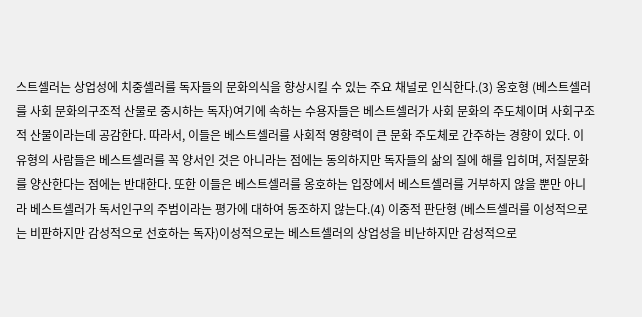스트셀러는 상업성에 치중셀러를 독자들의 문화의식을 향상시킬 수 있는 주요 채널로 인식한다.(3) 옹호형 (베스트셀러를 사회 문화의구조적 산물로 중시하는 독자)여기에 속하는 수용자들은 베스트셀러가 사회 문화의 주도체이며 사회구조적 산물이라는데 공감한다. 따라서, 이들은 베스트셀러를 사회적 영향력이 큰 문화 주도체로 간주하는 경향이 있다. 이 유형의 사람들은 베스트셀러를 꼭 양서인 것은 아니라는 점에는 동의하지만 독자들의 삶의 질에 해를 입히며, 저질문화를 양산한다는 점에는 반대한다. 또한 이들은 베스트셀러를 옹호하는 입장에서 베스트셀러를 거부하지 않을 뿐만 아니라 베스트셀러가 독서인구의 주범이라는 평가에 대하여 동조하지 않는다.(4) 이중적 판단형 (베스트셀러를 이성적으로는 비판하지만 감성적으로 선호하는 독자)이성적으로는 베스트셀러의 상업성을 비난하지만 감성적으로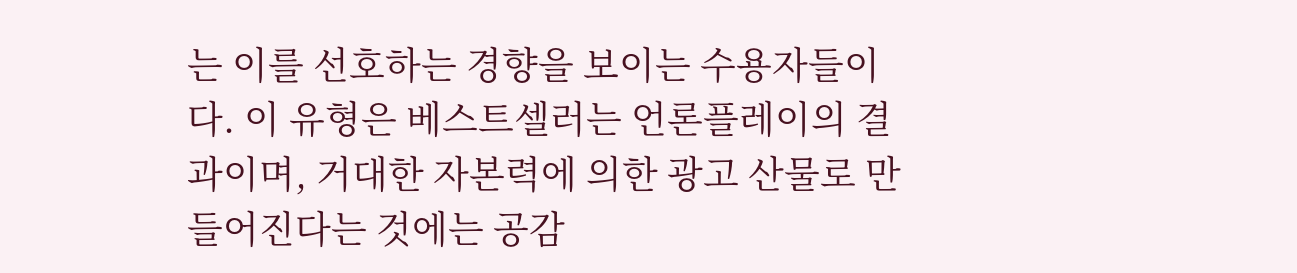는 이를 선호하는 경향을 보이는 수용자들이다. 이 유형은 베스트셀러는 언론플레이의 결과이며, 거대한 자본력에 의한 광고 산물로 만들어진다는 것에는 공감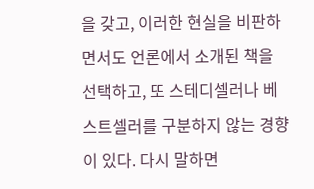을 갖고, 이러한 현실을 비판하면서도 언론에서 소개된 책을 선택하고, 또 스테디셀러나 베스트셀러를 구분하지 않는 경향이 있다. 다시 말하면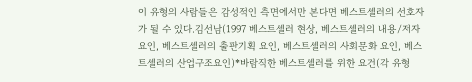이 유형의 사람들은 감성적인 측면에서만 본다면 베스트셀러의 선호자가 될 수 있다.김선남(1997 베스트셀러 현상, 베스트셀러의 내용/저자요인, 베스트셀러의 출판기획 요인, 베스트셀러의 사회문화 요인, 베스트셀러의 산업구조요인)*바람직한 베스트셀러를 위한 요건(각 유형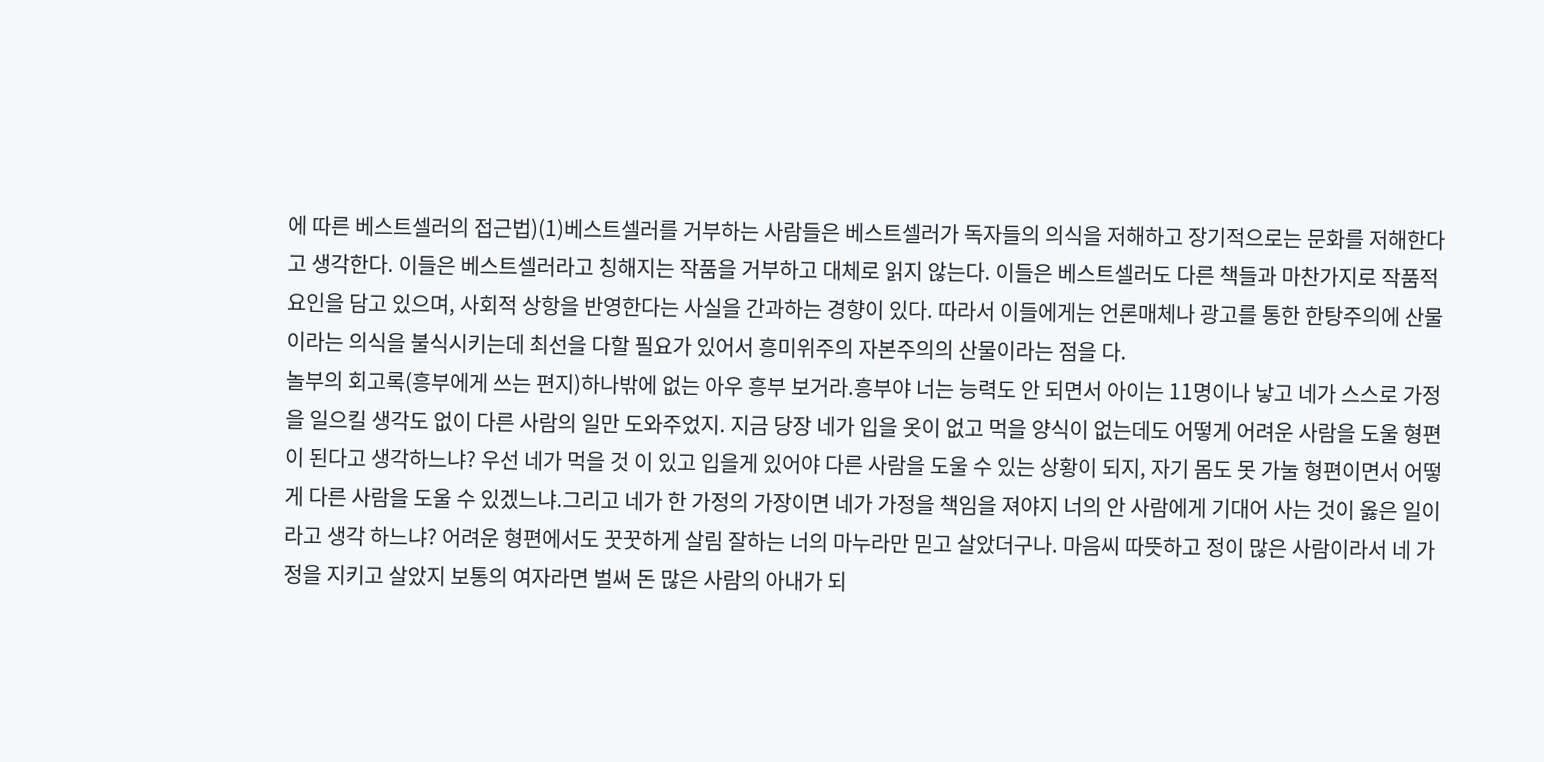에 따른 베스트셀러의 접근법)(1)베스트셀러를 거부하는 사람들은 베스트셀러가 독자들의 의식을 저해하고 장기적으로는 문화를 저해한다고 생각한다. 이들은 베스트셀러라고 칭해지는 작품을 거부하고 대체로 읽지 않는다. 이들은 베스트셀러도 다른 책들과 마찬가지로 작품적 요인을 담고 있으며, 사회적 상항을 반영한다는 사실을 간과하는 경향이 있다. 따라서 이들에게는 언론매체나 광고를 통한 한탕주의에 산물이라는 의식을 불식시키는데 최선을 다할 필요가 있어서 흥미위주의 자본주의의 산물이라는 점을 다.
놀부의 회고록(흥부에게 쓰는 편지)하나밖에 없는 아우 흥부 보거라.흥부야 너는 능력도 안 되면서 아이는 11명이나 낳고 네가 스스로 가정을 일으킬 생각도 없이 다른 사람의 일만 도와주었지. 지금 당장 네가 입을 옷이 없고 먹을 양식이 없는데도 어떻게 어려운 사람을 도울 형편이 된다고 생각하느냐? 우선 네가 먹을 것 이 있고 입을게 있어야 다른 사람을 도울 수 있는 상황이 되지, 자기 몸도 못 가눌 형편이면서 어떻게 다른 사람을 도울 수 있겠느냐.그리고 네가 한 가정의 가장이면 네가 가정을 책임을 져야지 너의 안 사람에게 기대어 사는 것이 옳은 일이라고 생각 하느냐? 어려운 형편에서도 꿋꿋하게 살림 잘하는 너의 마누라만 믿고 살았더구나. 마음씨 따뜻하고 정이 많은 사람이라서 네 가정을 지키고 살았지 보통의 여자라면 벌써 돈 많은 사람의 아내가 되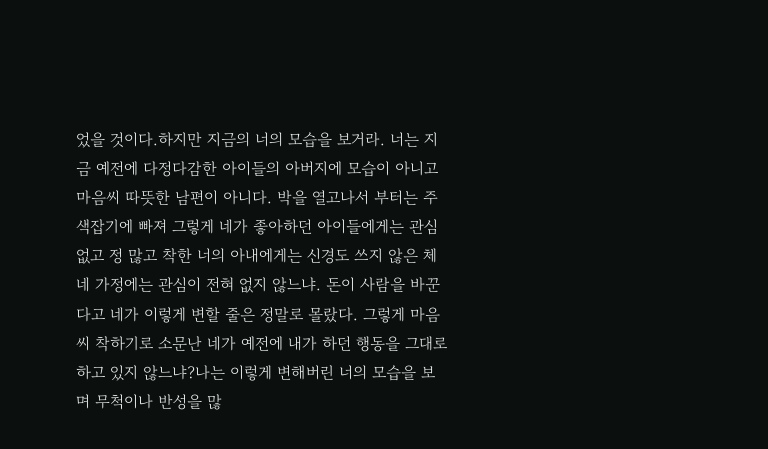었을 것이다.하지만 지금의 너의 모습을 보거라. 너는 지금 예전에 다정다감한 아이들의 아버지에 모습이 아니고 마음씨 따뜻한 남편이 아니다. 박을 열고나서 부터는 주색잡기에 빠져 그렇게 네가 좋아하던 아이들에게는 관심 없고 정 많고 착한 너의 아내에게는 신경도 쓰지 않은 체 네 가정에는 관심이 전혀 없지 않느냐. 돈이 사람을 바꾼다고 네가 이렇게 변할 줄은 정말로 몰랐다. 그렇게 마음씨 착하기로 소문난 네가 예전에 내가 하던 행동을 그대로 하고 있지 않느냐?나는 이렇게 변해버린 너의 모습을 보며 무척이나 반성을 많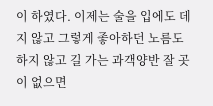이 하였다. 이제는 술을 입에도 데지 않고 그렇게 좋아하던 노름도 하지 않고 길 가는 과객양반 잘 곳이 없으면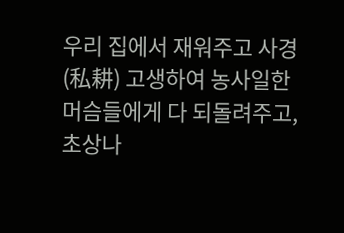우리 집에서 재워주고 사경(私耕) 고생하여 농사일한 머슴들에게 다 되돌려주고, 초상나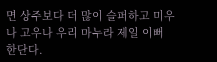면 상주보다 더 많이 슬퍼하고 미우나 고우나 우리 마누라 제일 이뻐 한단다.